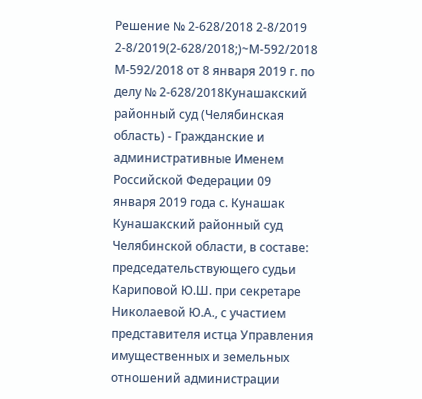Решение № 2-628/2018 2-8/2019 2-8/2019(2-628/2018;)~М-592/2018 М-592/2018 от 8 января 2019 г. по делу № 2-628/2018Кунашакский районный суд (Челябинская область) - Гражданские и административные Именем Российской Федерации 09 января 2019 года с. Кунашак Кунашакский районный суд Челябинской области, в составе: председательствующего судьи Кариповой Ю.Ш. при секретаре Николаевой Ю.А., с участием представителя истца Управления имущественных и земельных отношений администрации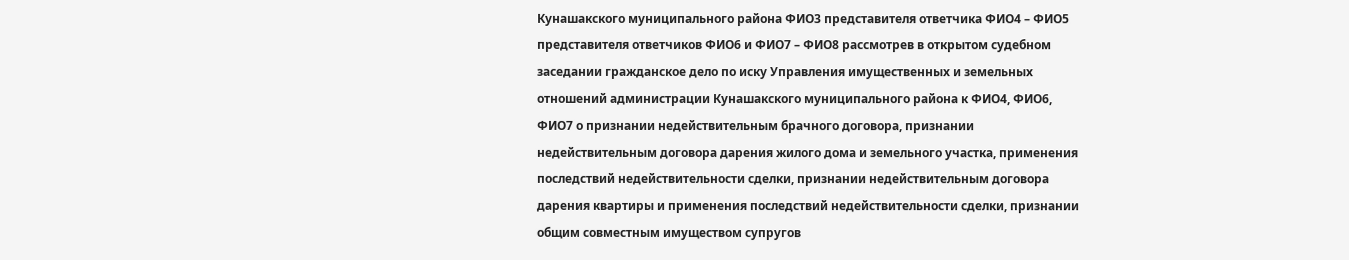Кунашакского муниципального района ФИО3 представителя ответчика ФИО4 – ФИО5 представителя ответчиков ФИО6 и ФИО7 – ФИО8 рассмотрев в открытом судебном заседании гражданское дело по иску Управления имущественных и земельных отношений администрации Кунашакского муниципального района к ФИО4, ФИО6, ФИО7 о признании недействительным брачного договора, признании недействительным договора дарения жилого дома и земельного участка, применения последствий недействительности сделки, признании недействительным договора дарения квартиры и применения последствий недействительности сделки, признании общим совместным имуществом супругов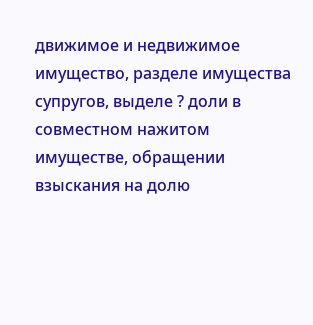движимое и недвижимое имущество, разделе имущества супругов, выделе ? доли в совместном нажитом имуществе, обращении взыскания на долю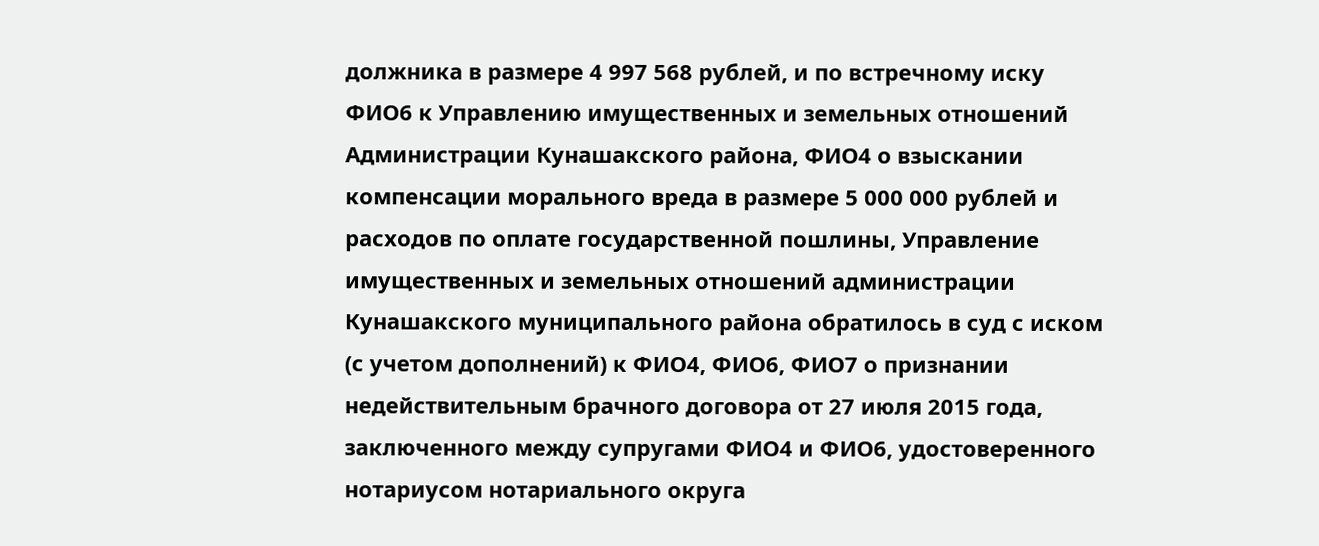должника в размере 4 997 568 рублей, и по встречному иску ФИО6 к Управлению имущественных и земельных отношений Администрации Кунашакского района, ФИО4 о взыскании компенсации морального вреда в размере 5 000 000 рублей и расходов по оплате государственной пошлины, Управление имущественных и земельных отношений администрации Кунашакского муниципального района обратилось в суд с иском (с учетом дополнений) к ФИО4, ФИО6, ФИО7 о признании недействительным брачного договора от 27 июля 2015 года, заключенного между супругами ФИО4 и ФИО6, удостоверенного нотариусом нотариального округа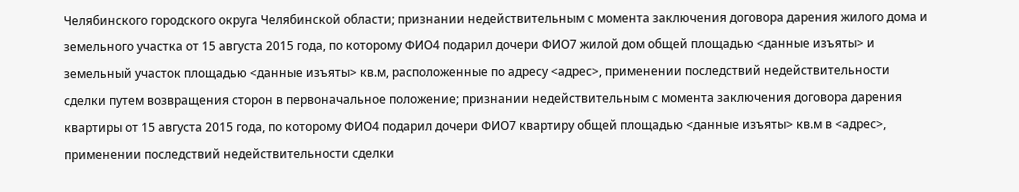Челябинского городского округа Челябинской области; признании недействительным с момента заключения договора дарения жилого дома и земельного участка от 15 августа 2015 года, по которому ФИО4 подарил дочери ФИО7 жилой дом общей площадью <данные изъяты> и земельный участок площадью <данные изъяты> кв.м, расположенные по адресу <адрес>, применении последствий недействительности сделки путем возвращения сторон в первоначальное положение; признании недействительным с момента заключения договора дарения квартиры от 15 августа 2015 года, по которому ФИО4 подарил дочери ФИО7 квартиру общей площадью <данные изъяты> кв.м в <адрес>, применении последствий недействительности сделки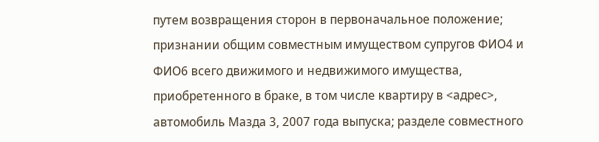путем возвращения сторон в первоначальное положение; признании общим совместным имуществом супругов ФИО4 и ФИО6 всего движимого и недвижимого имущества, приобретенного в браке, в том числе квартиру в <адрес>, автомобиль Мазда 3, 2007 года выпуска; разделе совместного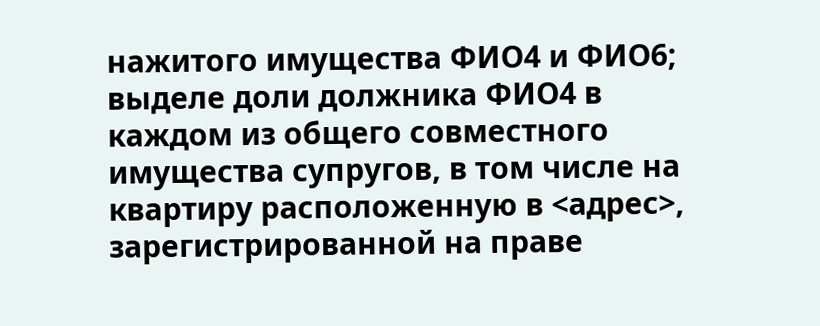нажитого имущества ФИО4 и ФИО6; выделе доли должника ФИО4 в каждом из общего совместного имущества супругов, в том числе на квартиру расположенную в <адрес>, зарегистрированной на праве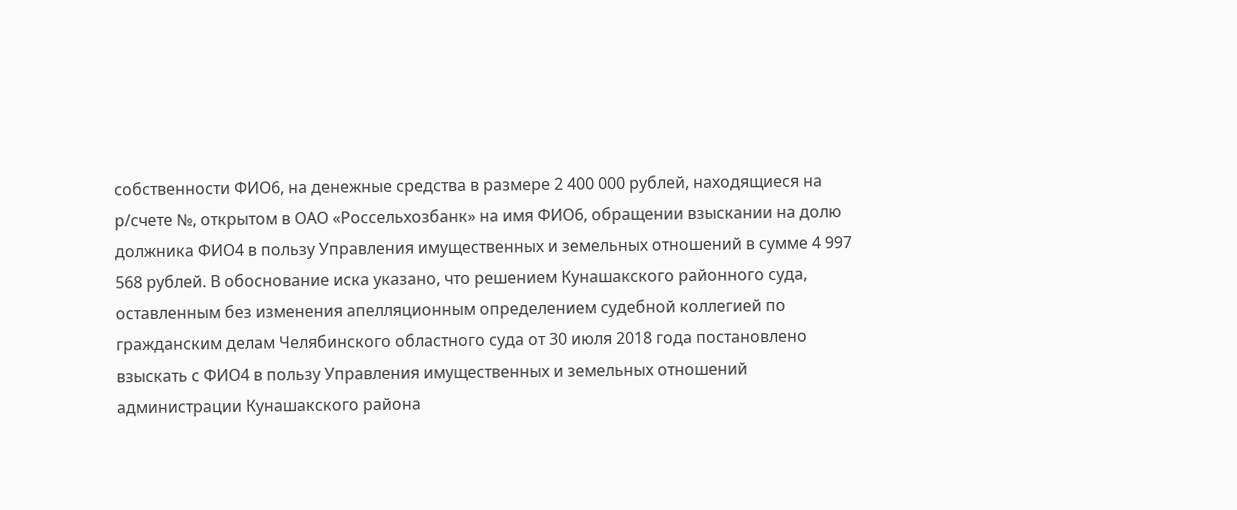собственности ФИО6, на денежные средства в размере 2 400 000 рублей, находящиеся на р/счете №, открытом в ОАО «Россельхозбанк» на имя ФИО6, обращении взыскании на долю должника ФИО4 в пользу Управления имущественных и земельных отношений в сумме 4 997 568 рублей. В обоснование иска указано, что решением Кунашакского районного суда, оставленным без изменения апелляционным определением судебной коллегией по гражданским делам Челябинского областного суда от 30 июля 2018 года постановлено взыскать с ФИО4 в пользу Управления имущественных и земельных отношений администрации Кунашакского района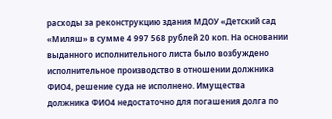расходы за реконструкцию здания МДОУ «Детский сад «Миляш» в сумме 4 997 568 рублей 20 коп. На основании выданного исполнительного листа было возбуждено исполнительное производство в отношении должника ФИО4, решение суда не исполнено. Имущества должника ФИО4 недостаточно для погашения долга по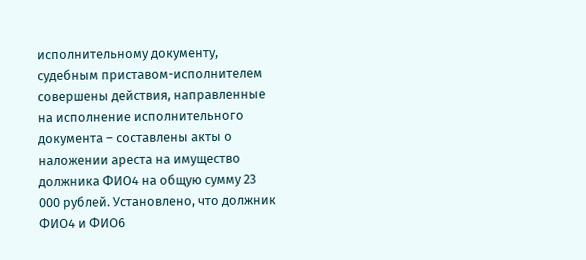исполнительному документу, судебным приставом-исполнителем совершены действия, направленные на исполнение исполнительного документа – составлены акты о наложении ареста на имущество должника ФИО4 на общую сумму 23 000 рублей. Установлено, что должник ФИО4 и ФИО6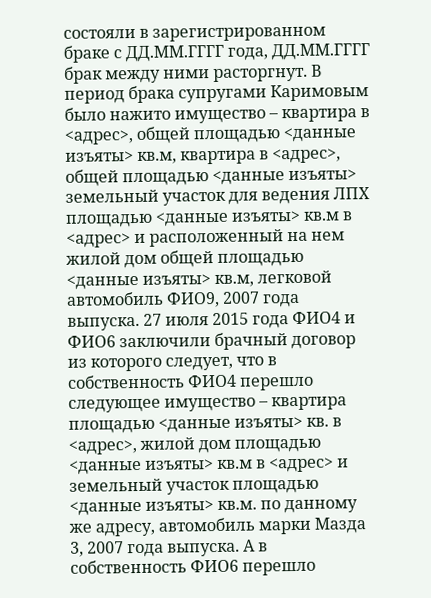состояли в зарегистрированном браке с ДД.ММ.ГГГГ года, ДД.ММ.ГГГГ брак между ними расторгнут. В период брака супругами Каримовым было нажито имущество – квартира в <адрес>, общей площадью <данные изъяты> кв.м, квартира в <адрес>, общей площадью <данные изъяты> земельный участок для ведения ЛПХ площадью <данные изъяты> кв.м в <адрес> и расположенный на нем жилой дом общей площадью <данные изъяты> кв.м, легковой автомобиль ФИО9, 2007 года выпуска. 27 июля 2015 года ФИО4 и ФИО6 заключили брачный договор из которого следует, что в собственность ФИО4 перешло следующее имущество – квартира площадью <данные изъяты> кв. в <адрес>, жилой дом площадью <данные изъяты> кв.м в <адрес> и земельный участок площадью <данные изъяты> кв.м. по данному же адресу, автомобиль марки Мазда 3, 2007 года выпуска. А в собственность ФИО6 перешло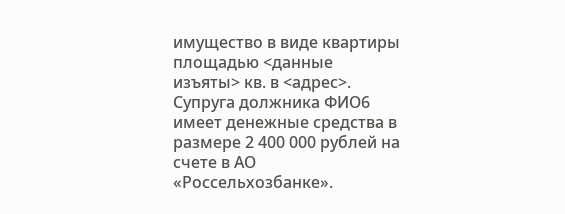имущество в виде квартиры площадью <данные изъяты> кв. в <адрес>. Супруга должника ФИО6 имеет денежные средства в размере 2 400 000 рублей на счете в АО «Россельхозбанке».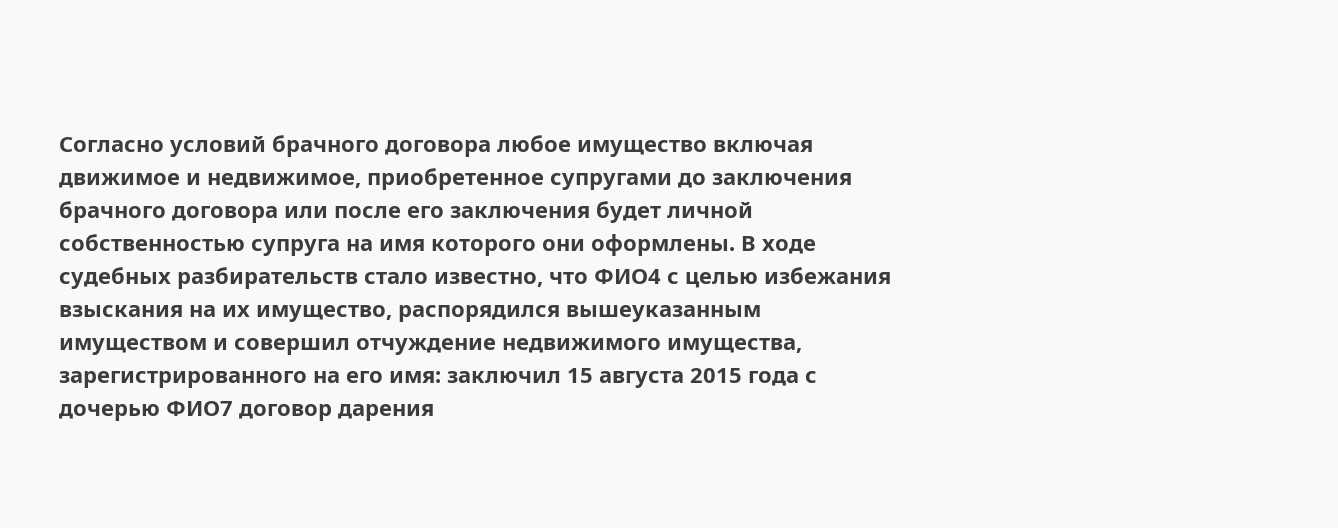Согласно условий брачного договора любое имущество включая движимое и недвижимое, приобретенное супругами до заключения брачного договора или после его заключения будет личной собственностью супруга на имя которого они оформлены. В ходе судебных разбирательств стало известно, что ФИО4 с целью избежания взыскания на их имущество, распорядился вышеуказанным имуществом и совершил отчуждение недвижимого имущества, зарегистрированного на его имя: заключил 15 августа 2015 года с дочерью ФИО7 договор дарения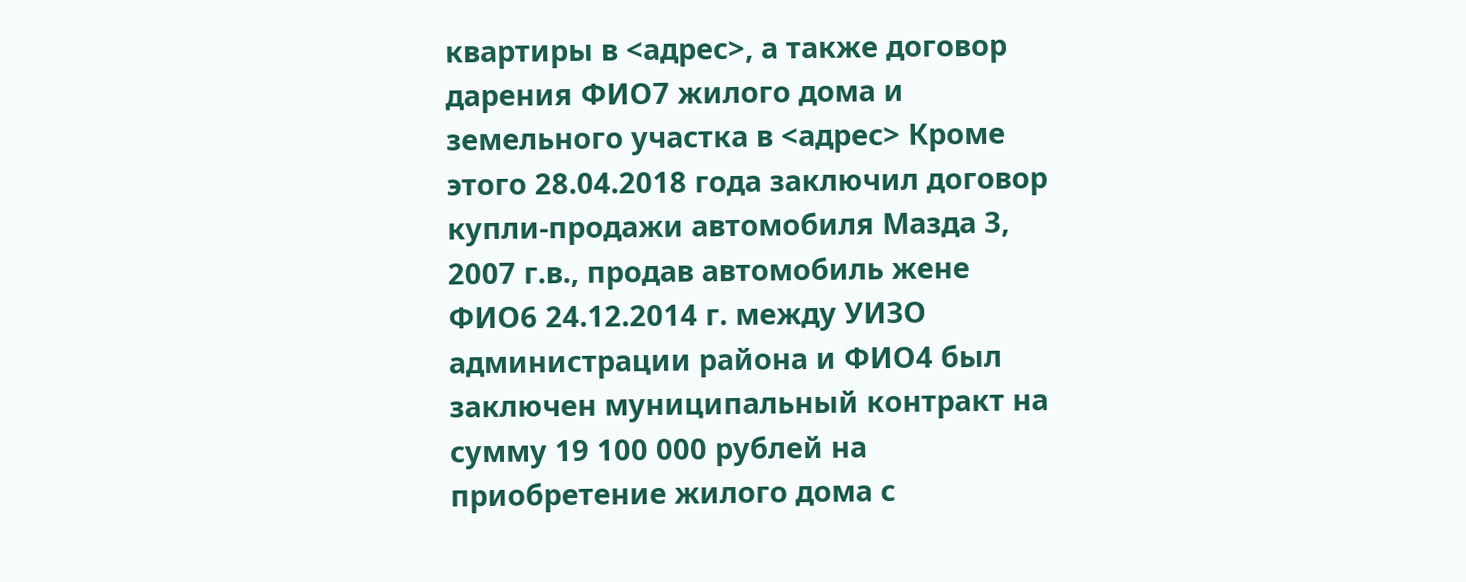квартиры в <адрес>, а также договор дарения ФИО7 жилого дома и земельного участка в <адрес> Кроме этого 28.04.2018 года заключил договор купли-продажи автомобиля Мазда 3, 2007 г.в., продав автомобиль жене ФИО6 24.12.2014 г. между УИЗО администрации района и ФИО4 был заключен муниципальный контракт на сумму 19 100 000 рублей на приобретение жилого дома с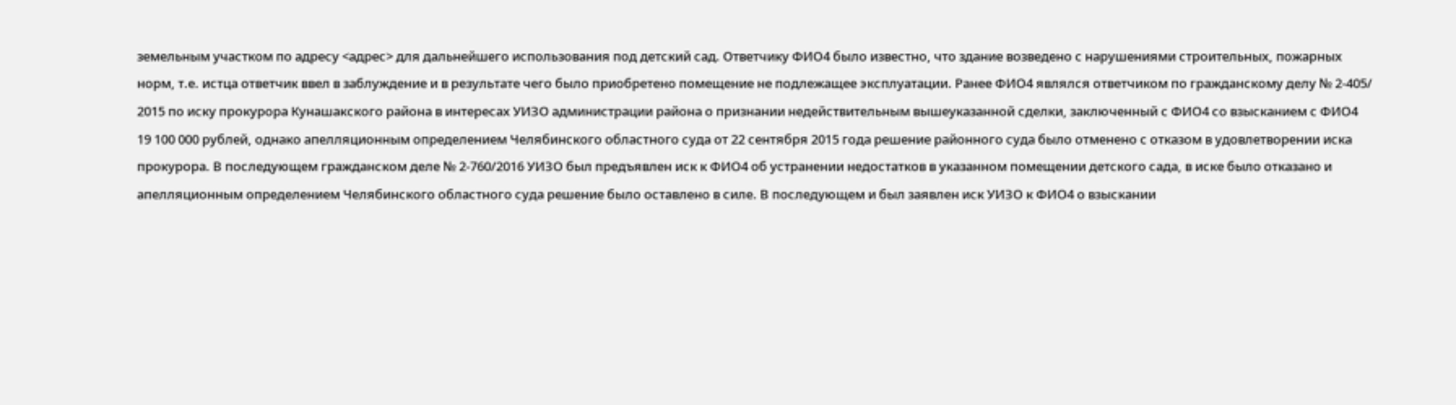земельным участком по адресу <адрес> для дальнейшего использования под детский сад. Ответчику ФИО4 было известно, что здание возведено с нарушениями строительных, пожарных норм, т.е. истца ответчик ввел в заблуждение и в результате чего было приобретено помещение не подлежащее эксплуатации. Ранее ФИО4 являлся ответчиком по гражданскому делу № 2-405/ 2015 по иску прокурора Кунашакского района в интересах УИЗО администрации района о признании недействительным вышеуказанной сделки, заключенный с ФИО4 со взысканием с ФИО4 19 100 000 рублей, однако апелляционным определением Челябинского областного суда от 22 сентября 2015 года решение районного суда было отменено с отказом в удовлетворении иска прокурора. В последующем гражданском деле № 2-760/2016 УИЗО был предъявлен иск к ФИО4 об устранении недостатков в указанном помещении детского сада, в иске было отказано и апелляционным определением Челябинского областного суда решение было оставлено в силе. В последующем и был заявлен иск УИЗО к ФИО4 о взыскании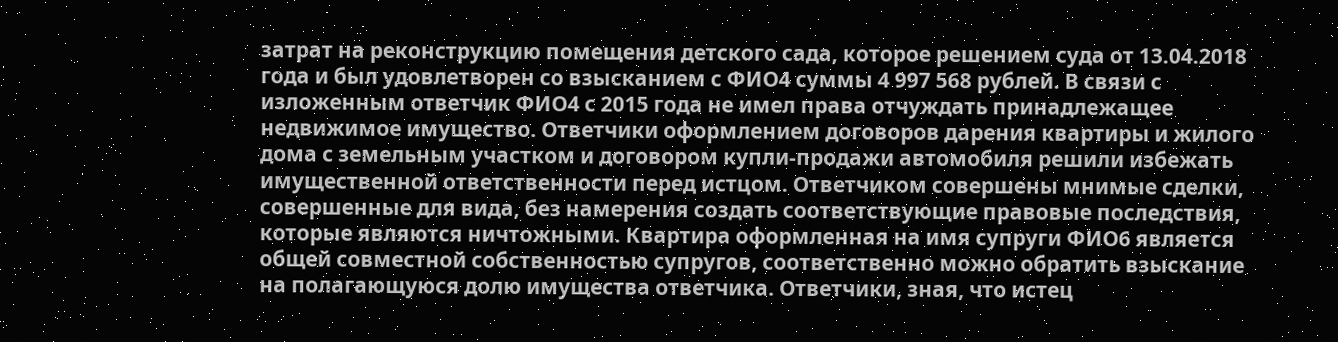затрат на реконструкцию помещения детского сада, которое решением суда от 13.04.2018 года и был удовлетворен со взысканием с ФИО4 суммы 4 997 568 рублей. В связи с изложенным ответчик ФИО4 с 2015 года не имел права отчуждать принадлежащее недвижимое имущество. Ответчики оформлением договоров дарения квартиры и жилого дома с земельным участком и договором купли-продажи автомобиля решили избежать имущественной ответственности перед истцом. Ответчиком совершены мнимые сделки, совершенные для вида, без намерения создать соответствующие правовые последствия, которые являются ничтожными. Квартира оформленная на имя супруги ФИО6 является общей совместной собственностью супругов, соответственно можно обратить взыскание на полагающуюся долю имущества ответчика. Ответчики, зная, что истец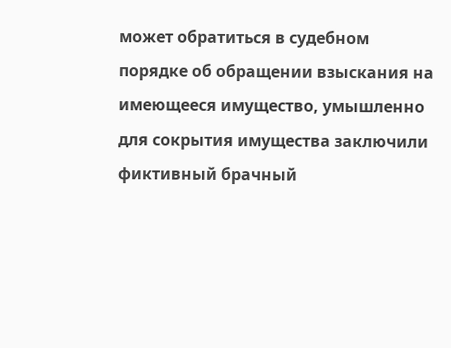может обратиться в судебном порядке об обращении взыскания на имеющееся имущество, умышленно для сокрытия имущества заключили фиктивный брачный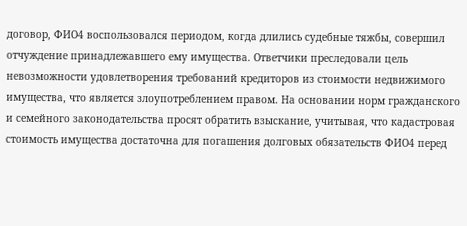договор, ФИО4 воспользовался периодом, когда длились судебные тяжбы, совершил отчуждение принадлежавшего ему имущества. Ответчики преследовали цель невозможности удовлетворения требований кредиторов из стоимости недвижимого имущества, что является злоупотреблением правом. На основании норм гражданского и семейного законодательства просят обратить взыскание, учитывая, что кадастровая стоимость имущества достаточна для погашения долговых обязательств ФИО4 перед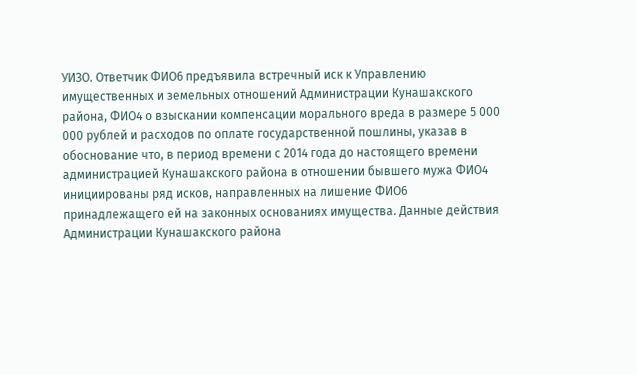УИЗО. Ответчик ФИО6 предъявила встречный иск к Управлению имущественных и земельных отношений Администрации Кунашакского района, ФИО4 о взыскании компенсации морального вреда в размере 5 000 000 рублей и расходов по оплате государственной пошлины, указав в обоснование что, в период времени с 2014 года до настоящего времени администрацией Кунашакского района в отношении бывшего мужа ФИО4 инициированы ряд исков, направленных на лишение ФИО6 принадлежащего ей на законных основаниях имущества. Данные действия Администрации Кунашакского района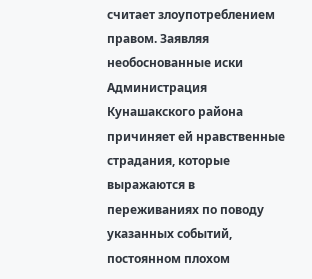считает злоупотреблением правом. Заявляя необоснованные иски Администрация Кунашакского района причиняет ей нравственные страдания, которые выражаются в переживаниях по поводу указанных событий, постоянном плохом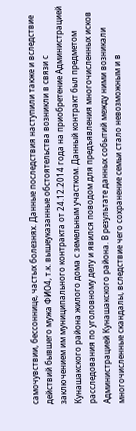самочувствии, бессоннице, частых болезнях. Данные последствия наступили также и вследствие действий бывшего мужа ФИО4, т.к. вышеуказанные обстоятельства возникли в связи с заключением им муниципального контракта от 24.12.2014 года на приобретение Администрацией Кунашакского района жилого дома с земельным участком. Данный контракт был предметом расследования по уголовному делу и явился поводом для предъявления многочисленных исков Администрацией Кунашакского района. В результате данных событий между ними возникали многочисленные скандалы, вследствие чего сохранение семьи стало невозможным и в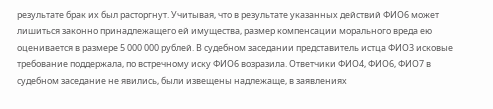результате брак их был расторгнут. Учитывая, что в результате указанных действий ФИО6 может лишиться законно принадлежащего ей имущества, размер компенсации морального вреда ею оценивается в размере 5 000 000 рублей. В судебном заседании представитель истца ФИО3 исковые требование поддержала, по встречному иску ФИО6 возразила. Ответчики ФИО4, ФИО6, ФИО7 в судебном заседание не явились, были извещены надлежаще, в заявлениях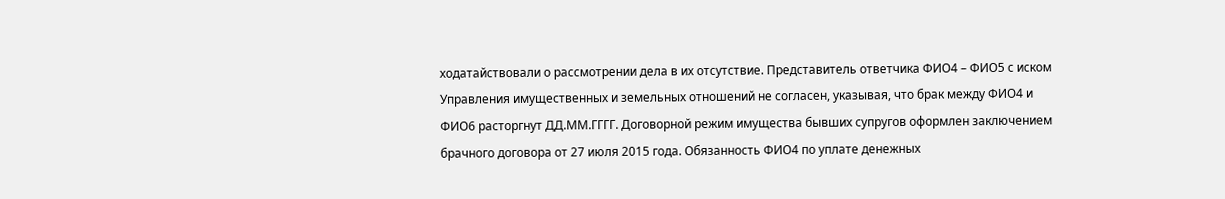ходатайствовали о рассмотрении дела в их отсутствие. Представитель ответчика ФИО4 – ФИО5 с иском Управления имущественных и земельных отношений не согласен, указывая, что брак между ФИО4 и ФИО6 расторгнут ДД.ММ.ГГГГ. Договорной режим имущества бывших супругов оформлен заключением брачного договора от 27 июля 2015 года. Обязанность ФИО4 по уплате денежных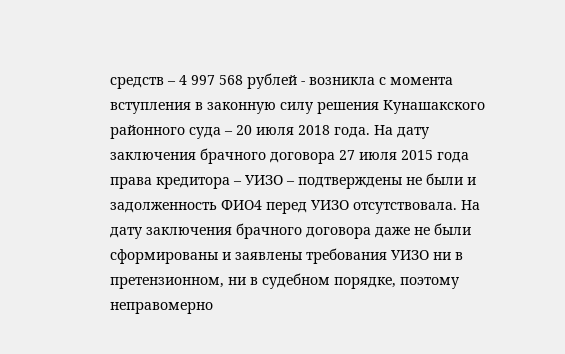средств – 4 997 568 рублей - возникла с момента вступления в законную силу решения Кунашакского районного суда – 20 июля 2018 года. На дату заключения брачного договора 27 июля 2015 года права кредитора – УИЗО – подтверждены не были и задолженность ФИО4 перед УИЗО отсутствовала. На дату заключения брачного договора даже не были сформированы и заявлены требования УИЗО ни в претензионном, ни в судебном порядке, поэтому неправомерно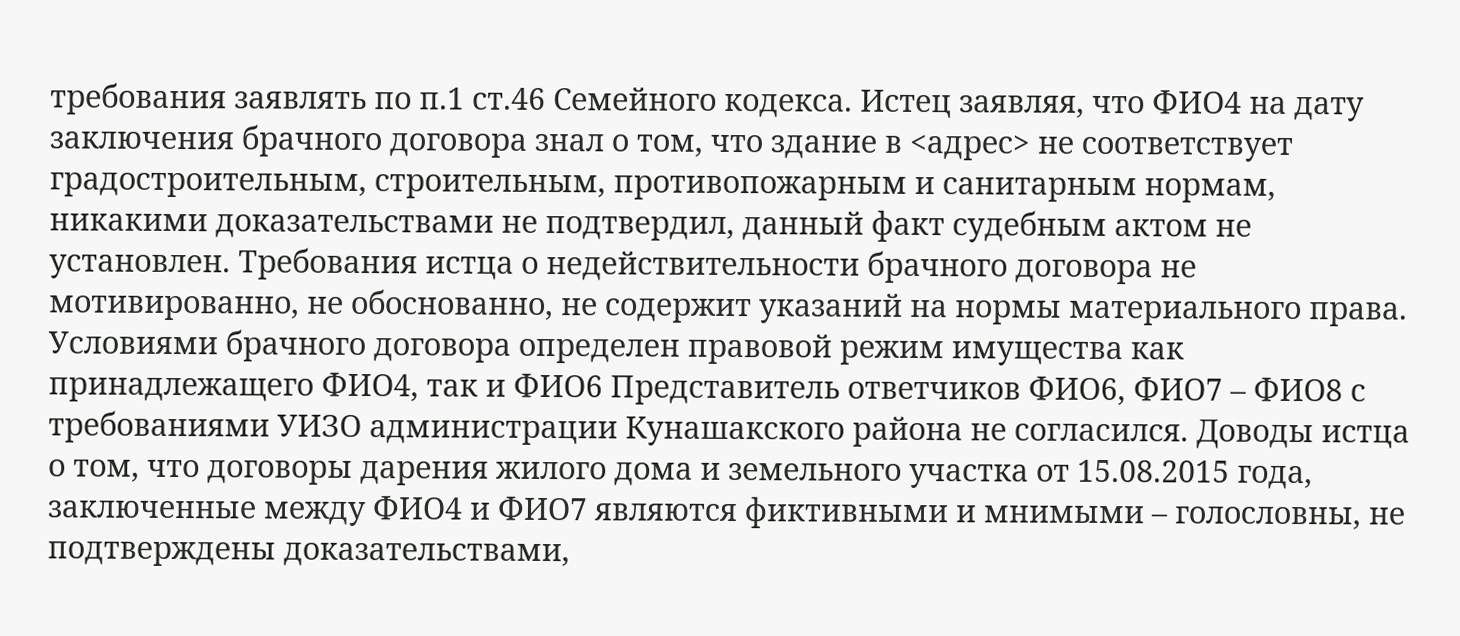требования заявлять по п.1 ст.46 Семейного кодекса. Истец заявляя, что ФИО4 на дату заключения брачного договора знал о том, что здание в <адрес> не соответствует градостроительным, строительным, противопожарным и санитарным нормам, никакими доказательствами не подтвердил, данный факт судебным актом не установлен. Требования истца о недействительности брачного договора не мотивированно, не обоснованно, не содержит указаний на нормы материального права. Условиями брачного договора определен правовой режим имущества как принадлежащего ФИО4, так и ФИО6 Представитель ответчиков ФИО6, ФИО7 – ФИО8 с требованиями УИЗО администрации Кунашакского района не согласился. Доводы истца о том, что договоры дарения жилого дома и земельного участка от 15.08.2015 года, заключенные между ФИО4 и ФИО7 являются фиктивными и мнимыми – голословны, не подтверждены доказательствами,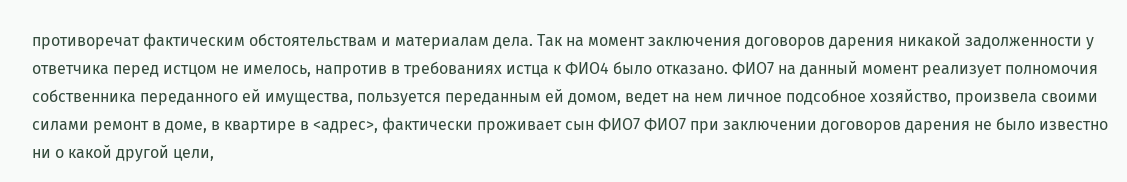противоречат фактическим обстоятельствам и материалам дела. Так на момент заключения договоров дарения никакой задолженности у ответчика перед истцом не имелось, напротив в требованиях истца к ФИО4 было отказано. ФИО7 на данный момент реализует полномочия собственника переданного ей имущества, пользуется переданным ей домом, ведет на нем личное подсобное хозяйство, произвела своими силами ремонт в доме, в квартире в <адрес>, фактически проживает сын ФИО7 ФИО7 при заключении договоров дарения не было известно ни о какой другой цели,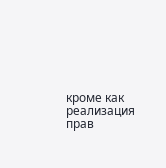кроме как реализация прав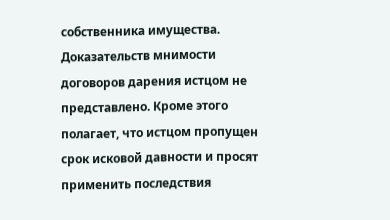собственника имущества. Доказательств мнимости договоров дарения истцом не представлено. Кроме этого полагает, что истцом пропущен срок исковой давности и просят применить последствия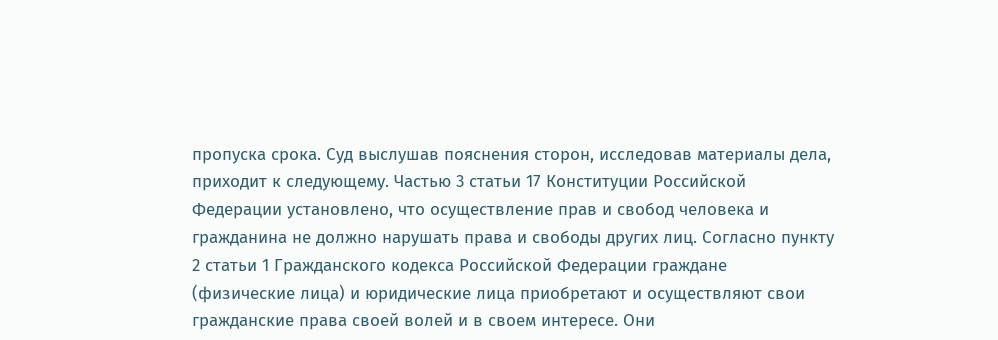пропуска срока. Суд выслушав пояснения сторон, исследовав материалы дела, приходит к следующему. Частью 3 статьи 17 Конституции Российской Федерации установлено, что осуществление прав и свобод человека и гражданина не должно нарушать права и свободы других лиц. Согласно пункту 2 статьи 1 Гражданского кодекса Российской Федерации граждане (физические лица) и юридические лица приобретают и осуществляют свои гражданские права своей волей и в своем интересе. Они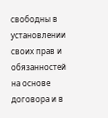свободны в установлении своих прав и обязанностей на основе договора и в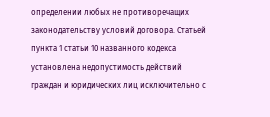определении любых не противоречащих законодательству условий договора. Статьей пункта 1 статьи 10 названного кодекса установлена недопустимость действий граждан и юридических лиц исключительно с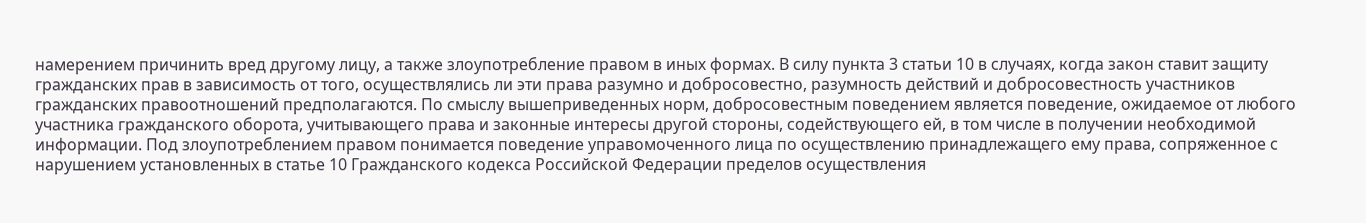намерением причинить вред другому лицу, а также злоупотребление правом в иных формах. В силу пункта 3 статьи 10 в случаях, когда закон ставит защиту гражданских прав в зависимость от того, осуществлялись ли эти права разумно и добросовестно, разумность действий и добросовестность участников гражданских правоотношений предполагаются. По смыслу вышеприведенных норм, добросовестным поведением является поведение, ожидаемое от любого участника гражданского оборота, учитывающего права и законные интересы другой стороны, содействующего ей, в том числе в получении необходимой информации. Под злоупотреблением правом понимается поведение управомоченного лица по осуществлению принадлежащего ему права, сопряженное с нарушением установленных в статье 10 Гражданского кодекса Российской Федерации пределов осуществления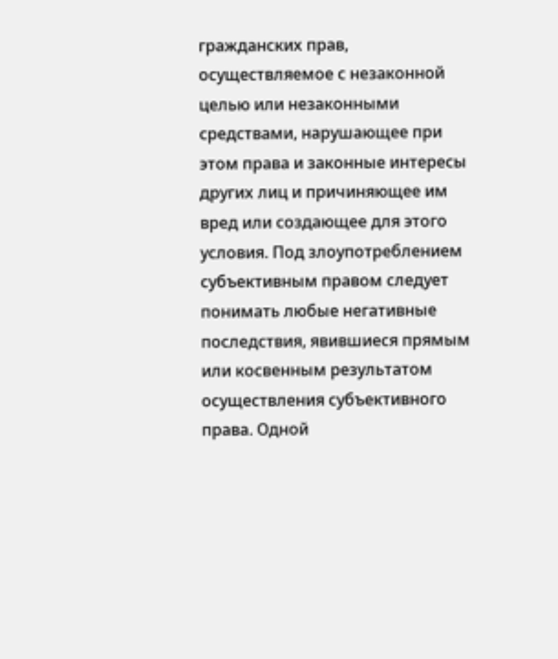гражданских прав, осуществляемое с незаконной целью или незаконными средствами, нарушающее при этом права и законные интересы других лиц и причиняющее им вред или создающее для этого условия. Под злоупотреблением субъективным правом следует понимать любые негативные последствия, явившиеся прямым или косвенным результатом осуществления субъективного права. Одной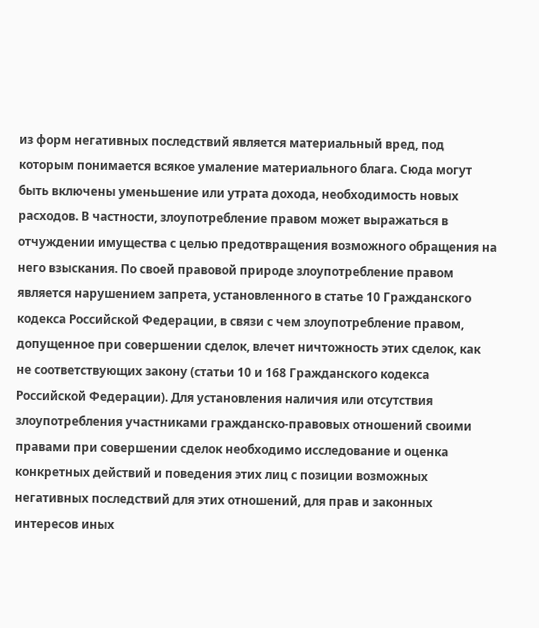из форм негативных последствий является материальный вред, под которым понимается всякое умаление материального блага. Сюда могут быть включены уменьшение или утрата дохода, необходимость новых расходов. В частности, злоупотребление правом может выражаться в отчуждении имущества с целью предотвращения возможного обращения на него взыскания. По своей правовой природе злоупотребление правом является нарушением запрета, установленного в статье 10 Гражданского кодекса Российской Федерации, в связи с чем злоупотребление правом, допущенное при совершении сделок, влечет ничтожность этих сделок, как не соответствующих закону (статьи 10 и 168 Гражданского кодекса Российской Федерации). Для установления наличия или отсутствия злоупотребления участниками гражданско-правовых отношений своими правами при совершении сделок необходимо исследование и оценка конкретных действий и поведения этих лиц с позиции возможных негативных последствий для этих отношений, для прав и законных интересов иных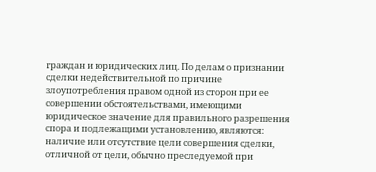граждан и юридических лиц. По делам о признании сделки недействительной по причине злоупотребления правом одной из сторон при ее совершении обстоятельствами, имеющими юридическое значение для правильного разрешения спора и подлежащими установлению, являются: наличие или отсутствие цели совершения сделки, отличной от цели, обычно преследуемой при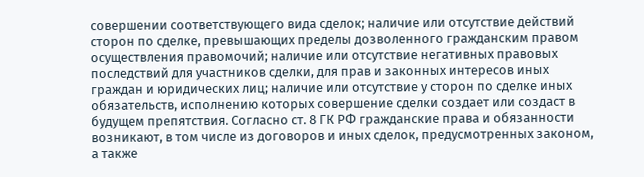совершении соответствующего вида сделок; наличие или отсутствие действий сторон по сделке, превышающих пределы дозволенного гражданским правом осуществления правомочий; наличие или отсутствие негативных правовых последствий для участников сделки, для прав и законных интересов иных граждан и юридических лиц; наличие или отсутствие у сторон по сделке иных обязательств, исполнению которых совершение сделки создает или создаст в будущем препятствия. Согласно ст. 8 ГК РФ гражданские права и обязанности возникают, в том числе из договоров и иных сделок, предусмотренных законом, а также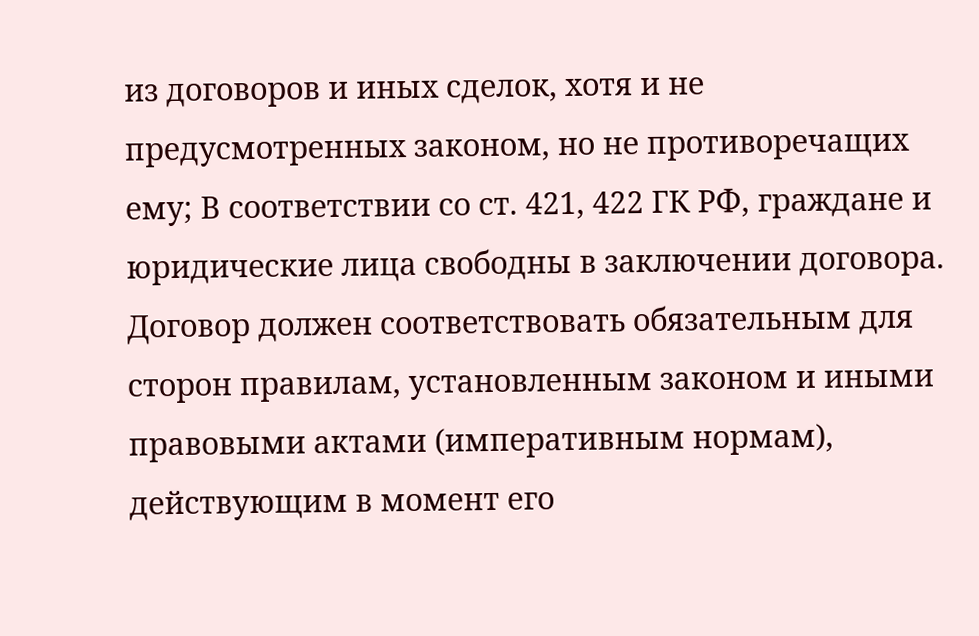из договоров и иных сделок, хотя и не предусмотренных законом, но не противоречащих ему; В соответствии со ст. 421, 422 ГК РФ, граждане и юридические лица свободны в заключении договора. Договор должен соответствовать обязательным для сторон правилам, установленным законом и иными правовыми актами (императивным нормам), действующим в момент его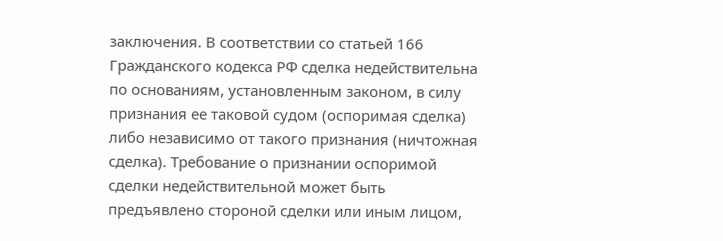заключения. В соответствии со статьей 166 Гражданского кодекса РФ сделка недействительна по основаниям, установленным законом, в силу признания ее таковой судом (оспоримая сделка) либо независимо от такого признания (ничтожная сделка). Требование о признании оспоримой сделки недействительной может быть предъявлено стороной сделки или иным лицом,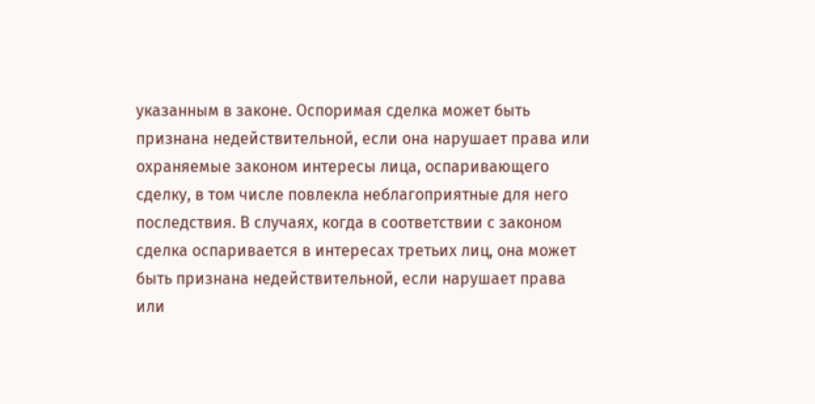указанным в законе. Оспоримая сделка может быть признана недействительной, если она нарушает права или охраняемые законом интересы лица, оспаривающего сделку, в том числе повлекла неблагоприятные для него последствия. В случаях, когда в соответствии с законом сделка оспаривается в интересах третьих лиц, она может быть признана недействительной, если нарушает права или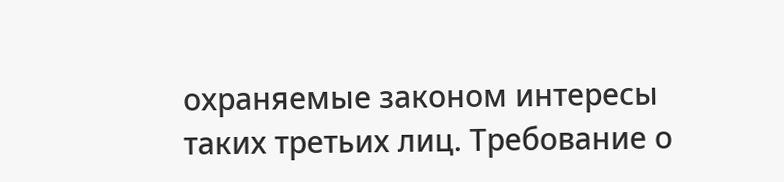охраняемые законом интересы таких третьих лиц. Требование о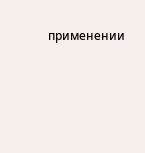применении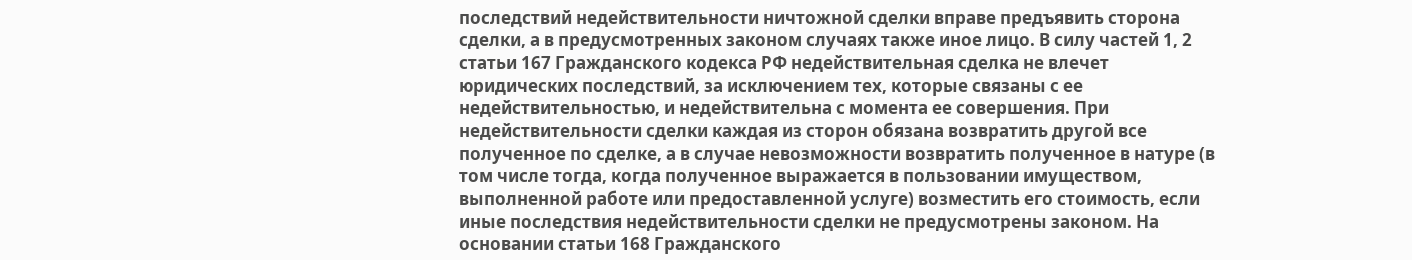последствий недействительности ничтожной сделки вправе предъявить сторона сделки, а в предусмотренных законом случаях также иное лицо. В силу частей 1, 2 статьи 167 Гражданского кодекса РФ недействительная сделка не влечет юридических последствий, за исключением тех, которые связаны с ее недействительностью, и недействительна с момента ее совершения. При недействительности сделки каждая из сторон обязана возвратить другой все полученное по сделке, а в случае невозможности возвратить полученное в натуре (в том числе тогда, когда полученное выражается в пользовании имуществом, выполненной работе или предоставленной услуге) возместить его стоимость, если иные последствия недействительности сделки не предусмотрены законом. На основании статьи 168 Гражданского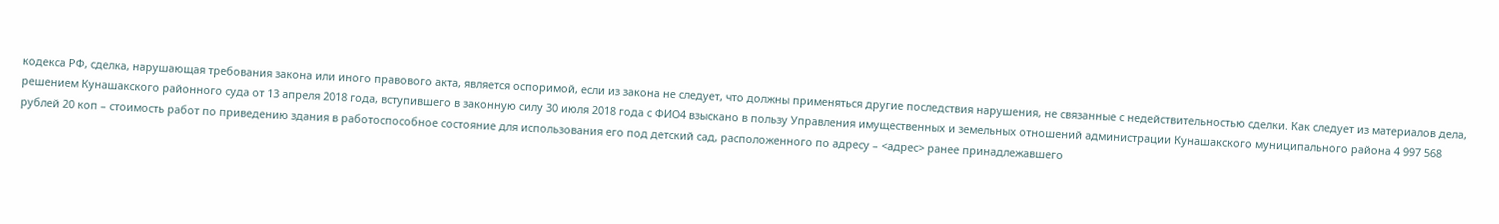кодекса РФ, сделка, нарушающая требования закона или иного правового акта, является оспоримой, если из закона не следует, что должны применяться другие последствия нарушения, не связанные с недействительностью сделки. Как следует из материалов дела, решением Кунашакского районного суда от 13 апреля 2018 года, вступившего в законную силу 30 июля 2018 года с ФИО4 взыскано в пользу Управления имущественных и земельных отношений администрации Кунашакского муниципального района 4 997 568 рублей 20 коп – стоимость работ по приведению здания в работоспособное состояние для использования его под детский сад, расположенного по адресу – <адрес> ранее принадлежавшего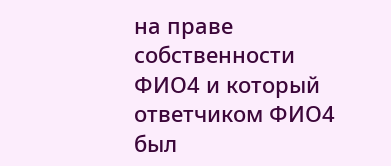на праве собственности ФИО4 и который ответчиком ФИО4 был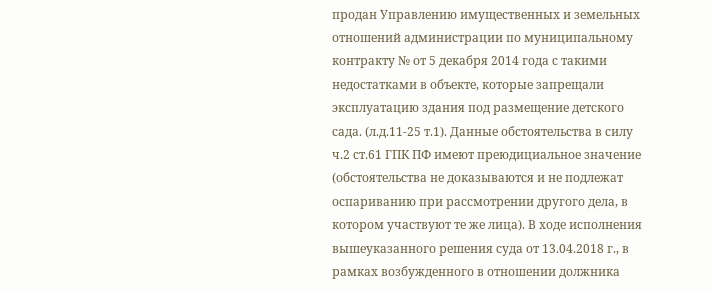продан Управлению имущественных и земельных отношений администрации по муниципальному контракту № от 5 декабря 2014 года с такими недостатками в объекте, которые запрещали эксплуатацию здания под размещение детского сада. (л.д.11-25 т.1). Данные обстоятельства в силу ч.2 ст.61 ГПК ПФ имеют преюдициальное значение (обстоятельства не доказываются и не подлежат оспариванию при рассмотрении другого дела, в котором участвуют те же лица). В ходе исполнения вышеуказанного решения суда от 13.04.2018 г., в рамках возбужденного в отношении должника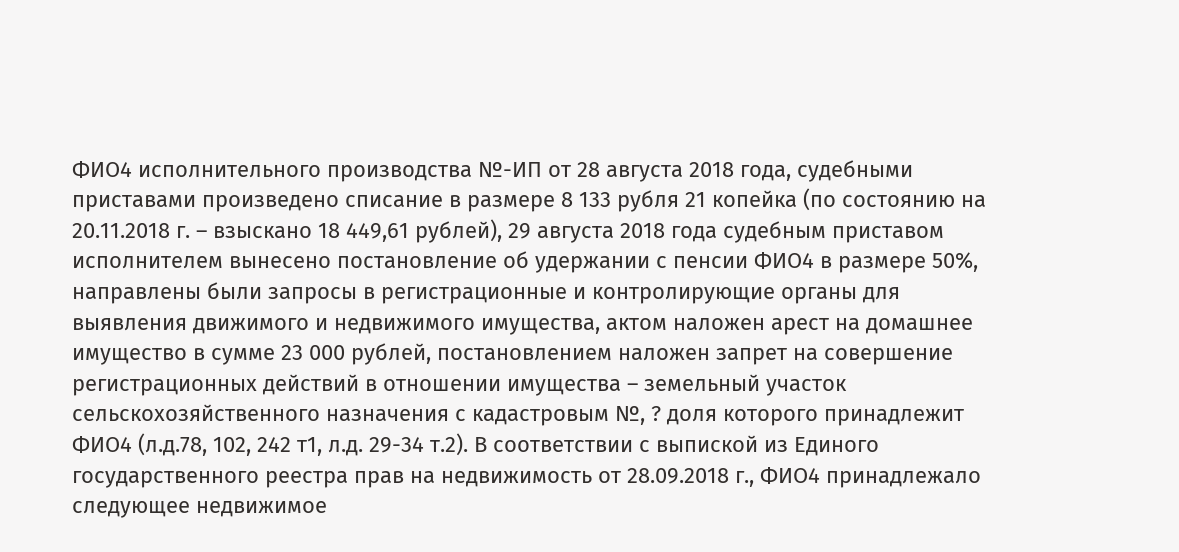ФИО4 исполнительного производства №-ИП от 28 августа 2018 года, судебными приставами произведено списание в размере 8 133 рубля 21 копейка (по состоянию на 20.11.2018 г. – взыскано 18 449,61 рублей), 29 августа 2018 года судебным приставом исполнителем вынесено постановление об удержании с пенсии ФИО4 в размере 50%, направлены были запросы в регистрационные и контролирующие органы для выявления движимого и недвижимого имущества, актом наложен арест на домашнее имущество в сумме 23 000 рублей, постановлением наложен запрет на совершение регистрационных действий в отношении имущества – земельный участок сельскохозяйственного назначения с кадастровым №, ? доля которого принадлежит ФИО4 (л.д.78, 102, 242 т1, л.д. 29-34 т.2). В соответствии с выпиской из Единого государственного реестра прав на недвижимость от 28.09.2018 г., ФИО4 принадлежало следующее недвижимое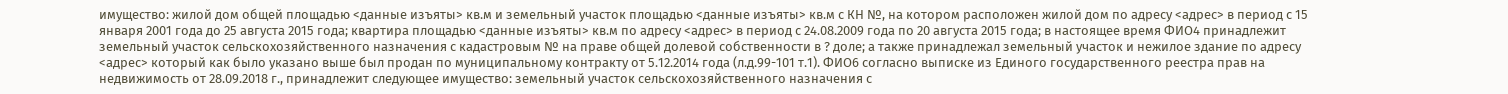имущество: жилой дом общей площадью <данные изъяты> кв.м и земельный участок площадью <данные изъяты> кв.м с КН №, на котором расположен жилой дом по адресу <адрес> в период с 15 января 2001 года до 25 августа 2015 года; квартира площадью <данные изъяты> кв.м по адресу <адрес> в период с 24.08.2009 года по 20 августа 2015 года; в настоящее время ФИО4 принадлежит земельный участок сельскохозяйственного назначения с кадастровым № на праве общей долевой собственности в ? доле; а также принадлежал земельный участок и нежилое здание по адресу <адрес> который как было указано выше был продан по муниципальному контракту от 5.12.2014 года (л.д.99-101 т.1). ФИО6 согласно выписке из Единого государственного реестра прав на недвижимость от 28.09.2018 г., принадлежит следующее имущество: земельный участок сельскохозяйственного назначения с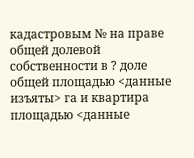кадастровым № на праве общей долевой собственности в ? доле общей площадью <данные изъяты> га и квартира площадью <данные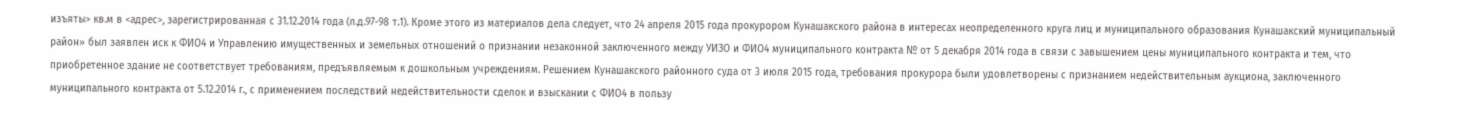изъяты> кв.м в <адрес>, зарегистрированная с 31.12.2014 года (л.д.97-98 т.1). Кроме этого из материалов дела следует, что 24 апреля 2015 года прокурором Кунашакского района в интересах неопределенного круга лиц и муниципального образования Кунашакский муниципальный район» был заявлен иск к ФИО4 и Управлению имущественных и земельных отношений о признании незаконной заключенного между УИЗО и ФИО4 муниципального контракта № от 5 декабря 2014 года в связи с завышением цены муниципального контракта и тем, что приобретенное здание не соответствует требованиям, предъявляемым к дошкольным учреждениям. Решением Кунашакского районного суда от 3 июля 2015 года, требования прокурора были удовлетворены с признанием недействительным аукциона, заключенного муниципального контракта от 5.12.2014 г., с применением последствий недействительности сделок и взыскании с ФИО4 в пользу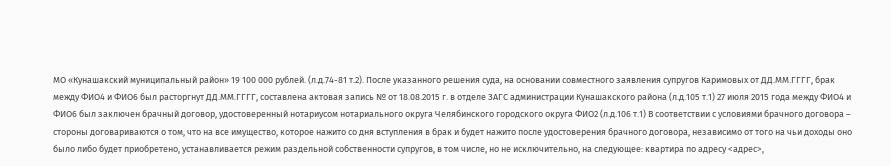МО «Кунашакский муниципальный район» 19 100 000 рублей. (л.д.74-81 т.2). После указанного решения суда, на основании совместного заявления супругов Каримовых от ДД.ММ.ГГГГ, брак между ФИО4 и ФИО6 был расторгнут ДД.ММ.ГГГГ, составлена актовая запись № от 18.08.2015 г. в отделе ЗАГС администрации Кунашакского района (л.д.105 т.1) 27 июля 2015 года между ФИО4 и ФИО6 был заключен брачный договор, удостоверенный нотариусом нотариального округа Челябинского городского округа ФИО2 (л.д.106 т.1) В соответствии с условиями брачного договора – стороны договариваются о том, что на все имущество, которое нажито со дня вступления в брак и будет нажито после удостоверения брачного договора, независимо от того на чьи доходы оно было либо будет приобретено, устанавливается режим раздельной собственности супругов, в том числе, но не исключительно, на следующее: квартира по адресу <адрес>,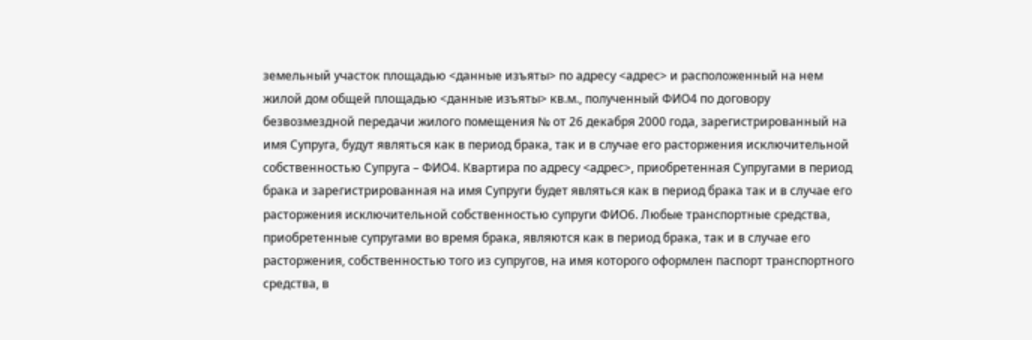земельный участок площадью <данные изъяты> по адресу <адрес> и расположенный на нем жилой дом общей площадью <данные изъяты> кв.м., полученный ФИО4 по договору безвозмездной передачи жилого помещения № от 26 декабря 2000 года, зарегистрированный на имя Супруга, будут являться как в период брака, так и в случае его расторжения исключительной собственностью Супруга – ФИО4. Квартира по адресу <адрес>, приобретенная Супругами в период брака и зарегистрированная на имя Супруги будет являться как в период брака так и в случае его расторжения исключительной собственностью супруги ФИО6. Любые транспортные средства, приобретенные супругами во время брака, являются как в период брака, так и в случае его расторжения, собственностью того из супругов, на имя которого оформлен паспорт транспортного средства, в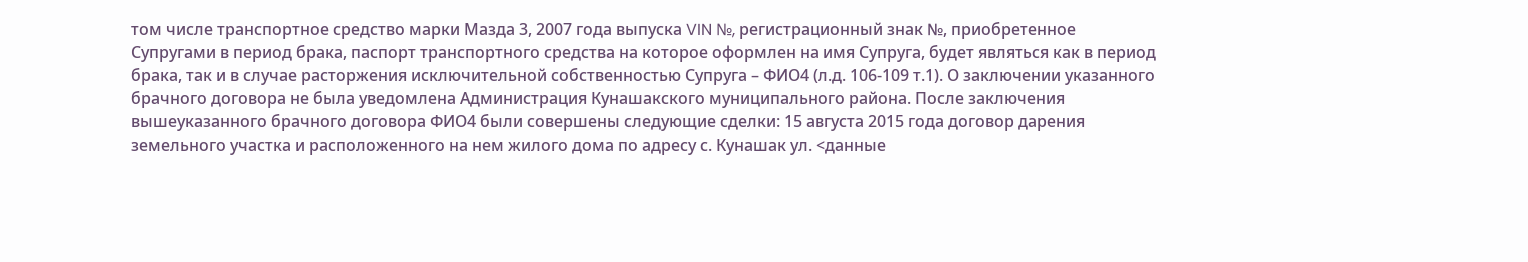том числе транспортное средство марки Мазда 3, 2007 года выпуска VIN №, регистрационный знак №, приобретенное Супругами в период брака, паспорт транспортного средства на которое оформлен на имя Супруга, будет являться как в период брака, так и в случае расторжения исключительной собственностью Супруга – ФИО4 (л.д. 106-109 т.1). О заключении указанного брачного договора не была уведомлена Администрация Кунашакского муниципального района. После заключения вышеуказанного брачного договора ФИО4 были совершены следующие сделки: 15 августа 2015 года договор дарения земельного участка и расположенного на нем жилого дома по адресу с. Кунашак ул. <данные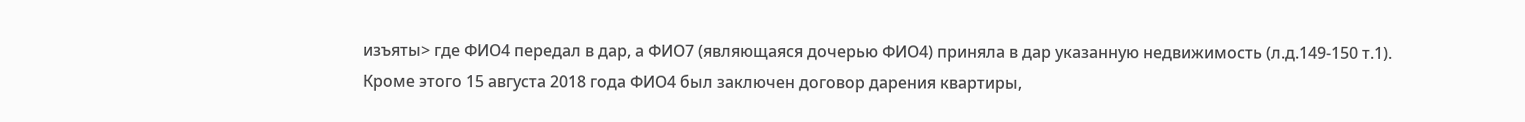изъяты> где ФИО4 передал в дар, а ФИО7 (являющаяся дочерью ФИО4) приняла в дар указанную недвижимость (л.д.149-150 т.1). Кроме этого 15 августа 2018 года ФИО4 был заключен договор дарения квартиры,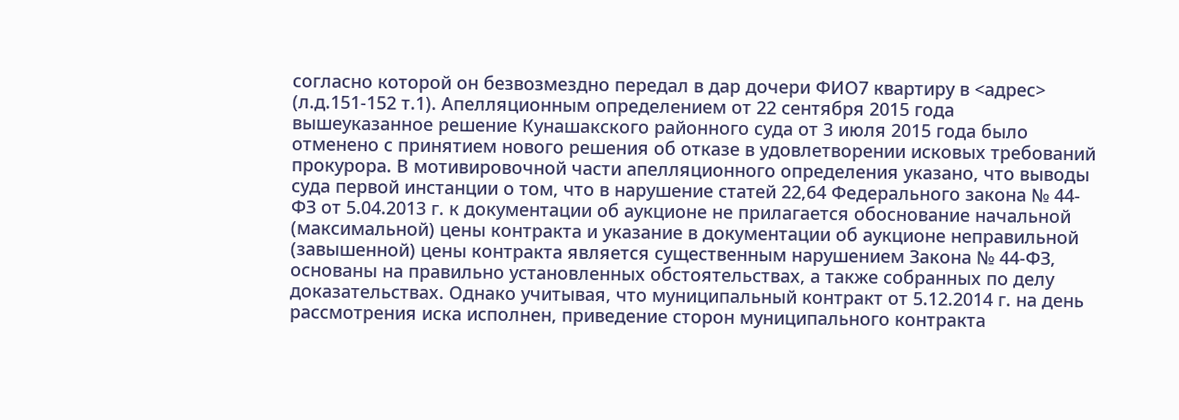согласно которой он безвозмездно передал в дар дочери ФИО7 квартиру в <адрес> (л.д.151-152 т.1). Апелляционным определением от 22 сентября 2015 года вышеуказанное решение Кунашакского районного суда от 3 июля 2015 года было отменено с принятием нового решения об отказе в удовлетворении исковых требований прокурора. В мотивировочной части апелляционного определения указано, что выводы суда первой инстанции о том, что в нарушение статей 22,64 Федерального закона № 44-ФЗ от 5.04.2013 г. к документации об аукционе не прилагается обоснование начальной (максимальной) цены контракта и указание в документации об аукционе неправильной (завышенной) цены контракта является существенным нарушением Закона № 44-ФЗ, основаны на правильно установленных обстоятельствах, а также собранных по делу доказательствах. Однако учитывая, что муниципальный контракт от 5.12.2014 г. на день рассмотрения иска исполнен, приведение сторон муниципального контракта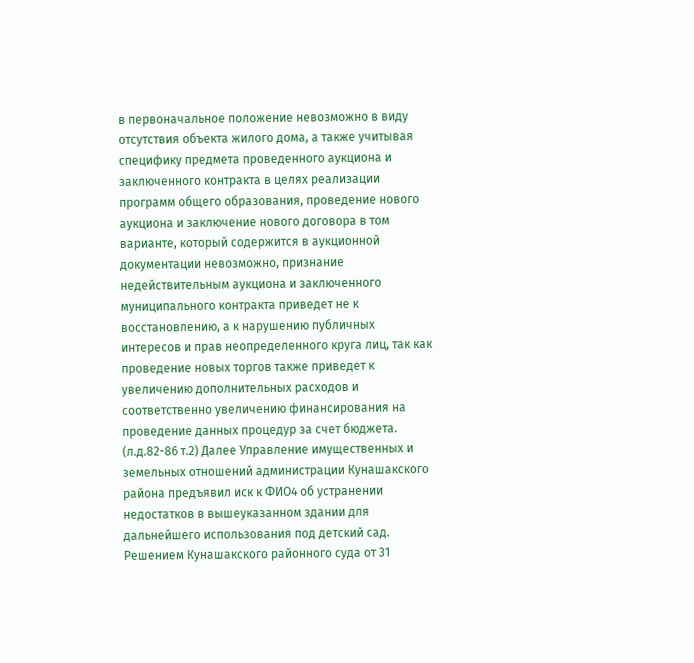в первоначальное положение невозможно в виду отсутствия объекта жилого дома, а также учитывая специфику предмета проведенного аукциона и заключенного контракта в целях реализации программ общего образования, проведение нового аукциона и заключение нового договора в том варианте, который содержится в аукционной документации невозможно, признание недействительным аукциона и заключенного муниципального контракта приведет не к восстановлению, а к нарушению публичных интересов и прав неопределенного круга лиц, так как проведение новых торгов также приведет к увеличению дополнительных расходов и соответственно увеличению финансирования на проведение данных процедур за счет бюджета. (л.д.82-86 т.2) Далее Управление имущественных и земельных отношений администрации Кунашакского района предъявил иск к ФИО4 об устранении недостатков в вышеуказанном здании для дальнейшего использования под детский сад. Решением Кунашакского районного суда от 31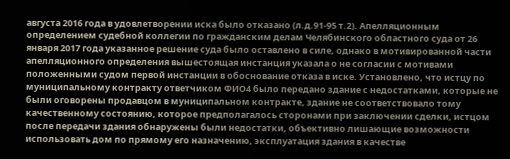августа 2016 года в удовлетворении иска было отказано (л.д.91-95 т.2). Апелляционным определением судебной коллегии по гражданским делам Челябинского областного суда от 26 января 2017 года указанное решение суда было оставлено в силе, однако в мотивированной части апелляционного определения вышестоящая инстанция указала о не согласии с мотивами положенными судом первой инстанции в обоснование отказа в иске. Установлено, что истцу по муниципальному контракту ответчиком ФИО4 было передано здание с недостатками, которые не были оговорены продавцом в муниципальном контракте, здание не соответствовало тому качественному состоянию, которое предполагалось сторонами при заключении сделки, истцом после передачи здания обнаружены были недостатки, объективно лишающие возможности использовать дом по прямому его назначению, эксплуатация здания в качестве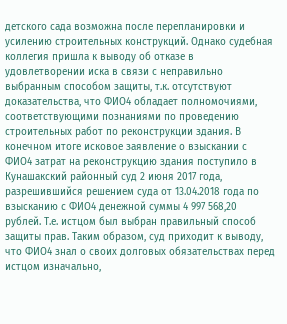детского сада возможна после перепланировки и усилению строительных конструкций. Однако судебная коллегия пришла к выводу об отказе в удовлетворении иска в связи с неправильно выбранным способом защиты, т.к. отсутствуют доказательства, что ФИО4 обладает полномочиями, соответствующими познаниями по проведению строительных работ по реконструкции здания. В конечном итоге исковое заявление о взыскании с ФИО4 затрат на реконструкцию здания поступило в Кунашакский районный суд 2 июня 2017 года, разрешившийся решением суда от 13.04.2018 года по взысканию с ФИО4 денежной суммы 4 997 568,20 рублей. Т.е. истцом был выбран правильный способ защиты прав. Таким образом, суд приходит к выводу, что ФИО4 знал о своих долговых обязательствах перед истцом изначально,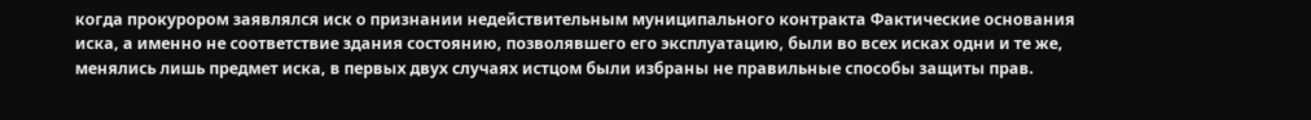когда прокурором заявлялся иск о признании недействительным муниципального контракта Фактические основания иска, а именно не соответствие здания состоянию, позволявшего его эксплуатацию, были во всех исках одни и те же, менялись лишь предмет иска, в первых двух случаях истцом были избраны не правильные способы защиты прав.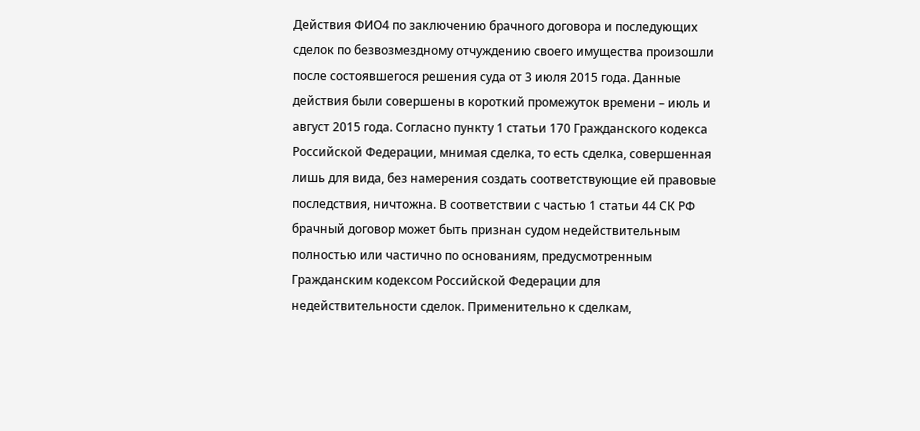Действия ФИО4 по заключению брачного договора и последующих сделок по безвозмездному отчуждению своего имущества произошли после состоявшегося решения суда от 3 июля 2015 года. Данные действия были совершены в короткий промежуток времени – июль и август 2015 года. Согласно пункту 1 статьи 170 Гражданского кодекса Российской Федерации, мнимая сделка, то есть сделка, совершенная лишь для вида, без намерения создать соответствующие ей правовые последствия, ничтожна. В соответствии с частью 1 статьи 44 СК РФ брачный договор может быть признан судом недействительным полностью или частично по основаниям, предусмотренным Гражданским кодексом Российской Федерации для недействительности сделок. Применительно к сделкам,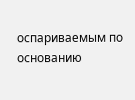оспариваемым по основанию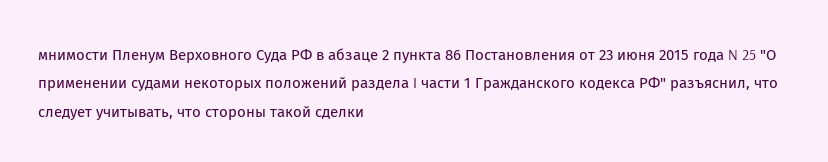мнимости Пленум Верховного Суда РФ в абзаце 2 пункта 86 Постановления от 23 июня 2015 года N 25 "О применении судами некоторых положений раздела I части 1 Гражданского кодекса РФ" разъяснил, что следует учитывать, что стороны такой сделки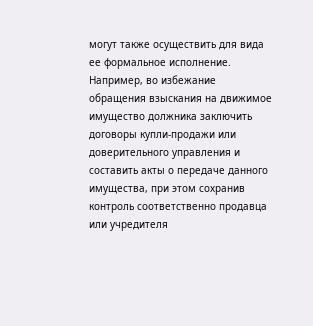могут также осуществить для вида ее формальное исполнение. Например, во избежание обращения взыскания на движимое имущество должника заключить договоры купли-продажи или доверительного управления и составить акты о передаче данного имущества, при этом сохранив контроль соответственно продавца или учредителя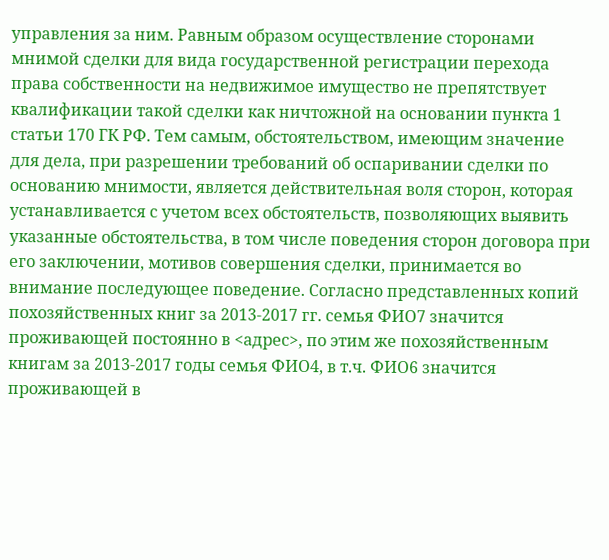управления за ним. Равным образом осуществление сторонами мнимой сделки для вида государственной регистрации перехода права собственности на недвижимое имущество не препятствует квалификации такой сделки как ничтожной на основании пункта 1 статьи 170 ГК РФ. Тем самым, обстоятельством, имеющим значение для дела, при разрешении требований об оспаривании сделки по основанию мнимости, является действительная воля сторон, которая устанавливается с учетом всех обстоятельств, позволяющих выявить указанные обстоятельства, в том числе поведения сторон договора при его заключении, мотивов совершения сделки, принимается во внимание последующее поведение. Согласно представленных копий похозяйственных книг за 2013-2017 гг. семья ФИО7 значится проживающей постоянно в <адрес>, по этим же похозяйственным книгам за 2013-2017 годы семья ФИО4, в т.ч. ФИО6 значится проживающей в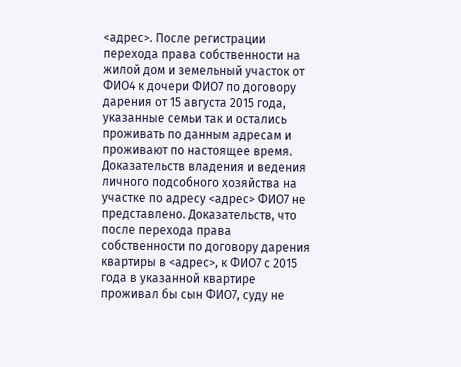<адрес>. После регистрации перехода права собственности на жилой дом и земельный участок от ФИО4 к дочери ФИО7 по договору дарения от 15 августа 2015 года, указанные семьи так и остались проживать по данным адресам и проживают по настоящее время. Доказательств владения и ведения личного подсобного хозяйства на участке по адресу <адрес> ФИО7 не представлено. Доказательств, что после перехода права собственности по договору дарения квартиры в <адрес>, к ФИО7 с 2015 года в указанной квартире проживал бы сын ФИО7, суду не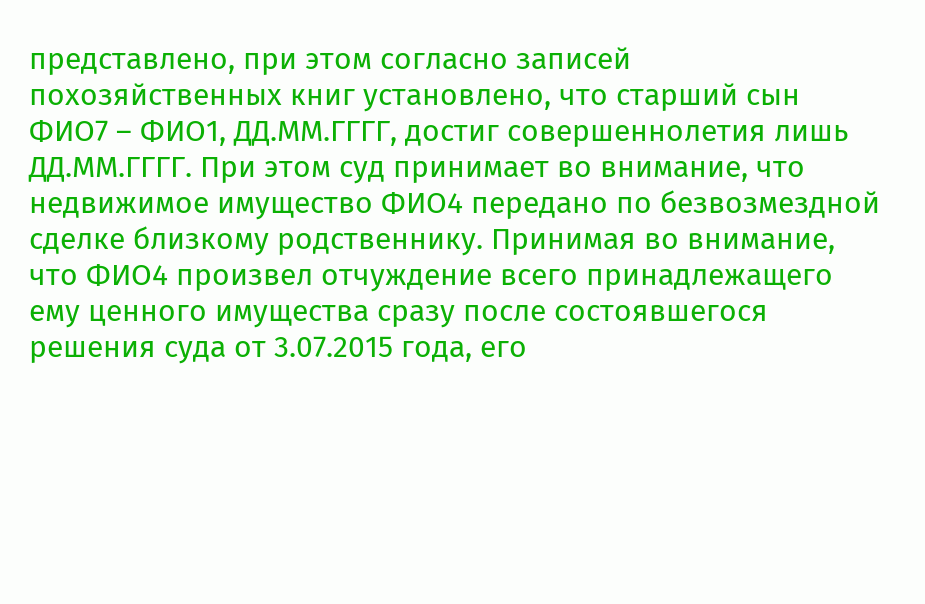представлено, при этом согласно записей похозяйственных книг установлено, что старший сын ФИО7 – ФИО1, ДД.ММ.ГГГГ, достиг совершеннолетия лишь ДД.ММ.ГГГГ. При этом суд принимает во внимание, что недвижимое имущество ФИО4 передано по безвозмездной сделке близкому родственнику. Принимая во внимание, что ФИО4 произвел отчуждение всего принадлежащего ему ценного имущества сразу после состоявшегося решения суда от 3.07.2015 года, его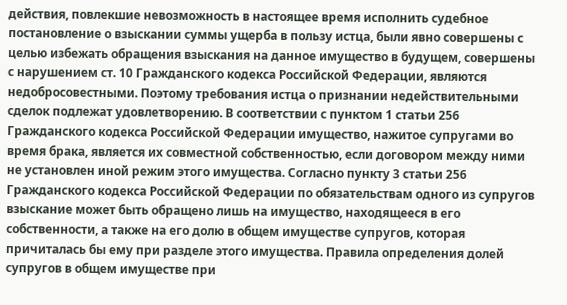действия, повлекшие невозможность в настоящее время исполнить судебное постановление о взыскании суммы ущерба в пользу истца, были явно совершены с целью избежать обращения взыскания на данное имущество в будущем, совершены с нарушением ст. 10 Гражданского кодекса Российской Федерации, являются недобросовестными. Поэтому требования истца о признании недействительными сделок подлежат удовлетворению. В соответствии с пунктом 1 статьи 256 Гражданского кодекса Российской Федерации имущество, нажитое супругами во время брака, является их совместной собственностью, если договором между ними не установлен иной режим этого имущества. Согласно пункту 3 статьи 256 Гражданского кодекса Российской Федерации по обязательствам одного из супругов взыскание может быть обращено лишь на имущество, находящееся в его собственности, а также на его долю в общем имуществе супругов, которая причиталась бы ему при разделе этого имущества. Правила определения долей супругов в общем имуществе при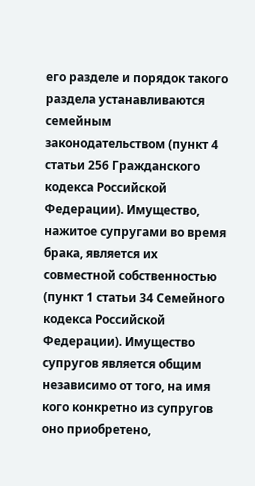его разделе и порядок такого раздела устанавливаются семейным законодательством (пункт 4 статьи 256 Гражданского кодекса Российской Федерации). Имущество, нажитое супругами во время брака, является их совместной собственностью (пункт 1 статьи 34 Семейного кодекса Российской Федерации). Имущество супругов является общим независимо от того, на имя кого конкретно из супругов оно приобретено,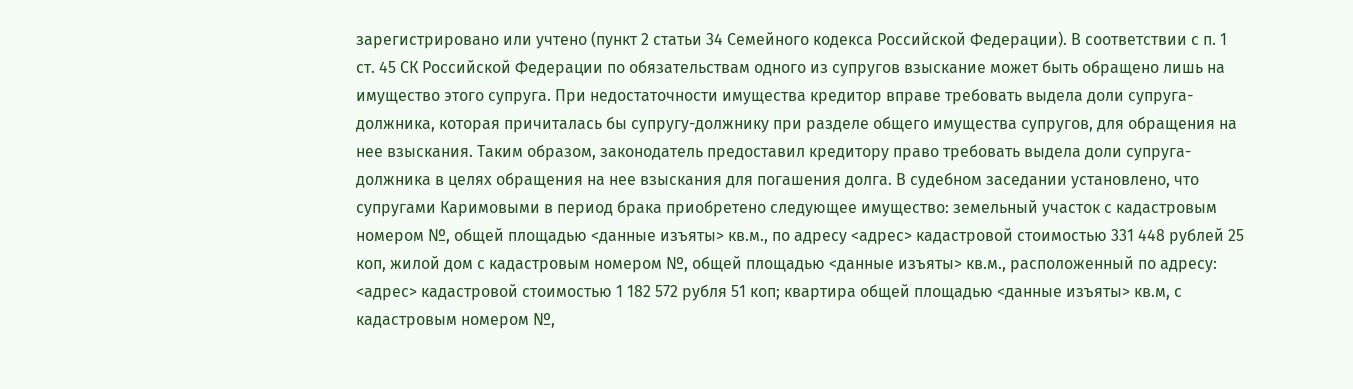зарегистрировано или учтено (пункт 2 статьи 34 Семейного кодекса Российской Федерации). В соответствии с п. 1 ст. 45 СК Российской Федерации по обязательствам одного из супругов взыскание может быть обращено лишь на имущество этого супруга. При недостаточности имущества кредитор вправе требовать выдела доли супруга-должника, которая причиталась бы супругу-должнику при разделе общего имущества супругов, для обращения на нее взыскания. Таким образом, законодатель предоставил кредитору право требовать выдела доли супруга-должника в целях обращения на нее взыскания для погашения долга. В судебном заседании установлено, что супругами Каримовыми в период брака приобретено следующее имущество: земельный участок с кадастровым номером №, общей площадью <данные изъяты> кв.м., по адресу <адрес> кадастровой стоимостью 331 448 рублей 25 коп, жилой дом с кадастровым номером №, общей площадью <данные изъяты> кв.м., расположенный по адресу: <адрес> кадастровой стоимостью 1 182 572 рубля 51 коп; квартира общей площадью <данные изъяты> кв.м, с кадастровым номером №,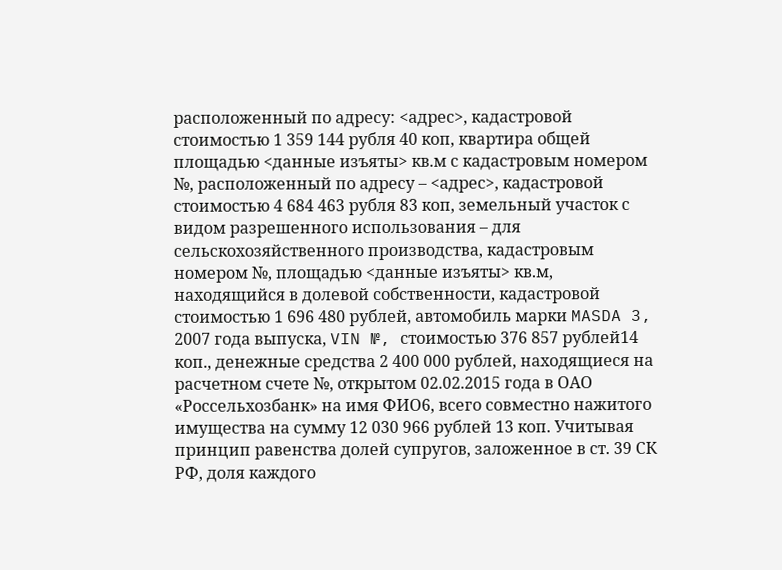расположенный по адресу: <адрес>, кадастровой стоимостью 1 359 144 рубля 40 коп, квартира общей площадью <данные изъяты> кв.м с кадастровым номером №, расположенный по адресу – <адрес>, кадастровой стоимостью 4 684 463 рубля 83 коп, земельный участок с видом разрешенного использования – для сельскохозяйственного производства, кадастровым номером №, площадью <данные изъяты> кв.м, находящийся в долевой собственности, кадастровой стоимостью 1 696 480 рублей, автомобиль марки MASDA 3, 2007 года выпуска, VIN №, стоимостью 376 857 рублей14 коп., денежные средства 2 400 000 рублей, находящиеся на расчетном счете №, открытом 02.02.2015 года в ОАО «Россельхозбанк» на имя ФИО6, всего совместно нажитого имущества на сумму 12 030 966 рублей 13 коп. Учитывая принцип равенства долей супругов, заложенное в ст. 39 СК РФ, доля каждого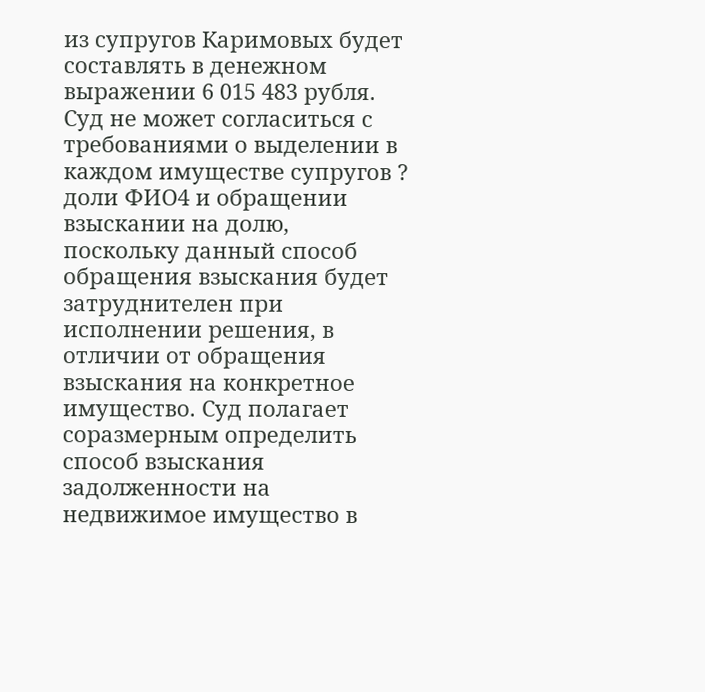из супругов Каримовых будет составлять в денежном выражении 6 015 483 рубля. Суд не может согласиться с требованиями о выделении в каждом имуществе супругов ? доли ФИО4 и обращении взыскании на долю, поскольку данный способ обращения взыскания будет затруднителен при исполнении решения, в отличии от обращения взыскания на конкретное имущество. Суд полагает соразмерным определить способ взыскания задолженности на недвижимое имущество в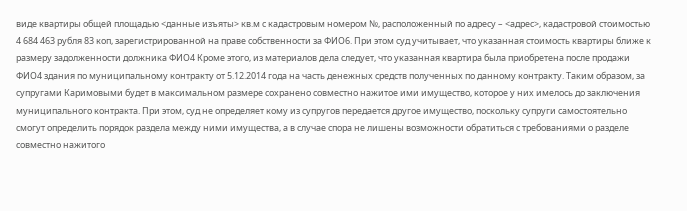виде квартиры общей площадью <данные изъяты> кв.м с кадастровым номером №, расположенный по адресу – <адрес>, кадастровой стоимостью 4 684 463 рубля 83 коп, зарегистрированной на праве собственности за ФИО6. При этом суд учитывает, что указанная стоимость квартиры ближе к размеру задолженности должника ФИО4 Кроме этого, из материалов дела следует, что указанная квартира была приобретена после продажи ФИО4 здания по муниципальному контракту от 5.12.2014 года на часть денежных средств полученных по данному контракту. Таким образом, за супругами Каримовыми будет в максимальном размере сохранено совместно нажитое ими имущество, которое у них имелось до заключения муниципального контракта. При этом, суд не определяет кому из супругов передается другое имущество, поскольку супруги самостоятельно смогут определить порядок раздела между ними имущества, а в случае спора не лишены возможности обратиться с требованиями о разделе совместно нажитого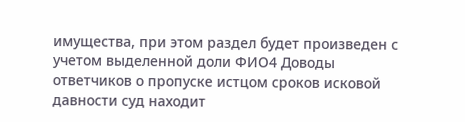имущества, при этом раздел будет произведен с учетом выделенной доли ФИО4 Доводы ответчиков о пропуске истцом сроков исковой давности суд находит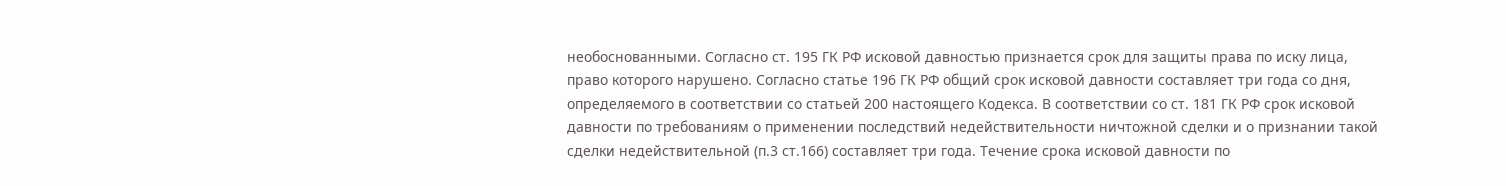необоснованными. Согласно ст. 195 ГК РФ исковой давностью признается срок для защиты права по иску лица, право которого нарушено. Согласно статье 196 ГК РФ общий срок исковой давности составляет три года со дня, определяемого в соответствии со статьей 200 настоящего Кодекса. В соответствии со ст. 181 ГК РФ срок исковой давности по требованиям о применении последствий недействительности ничтожной сделки и о признании такой сделки недействительной (п.3 ст.166) составляет три года. Течение срока исковой давности по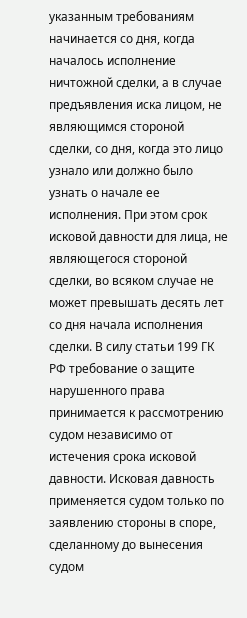указанным требованиям начинается со дня, когда началось исполнение ничтожной сделки, а в случае предъявления иска лицом, не являющимся стороной сделки, со дня, когда это лицо узнало или должно было узнать о начале ее исполнения. При этом срок исковой давности для лица, не являющегося стороной сделки, во всяком случае не может превышать десять лет со дня начала исполнения сделки. В силу статьи 199 ГК РФ требование о защите нарушенного права принимается к рассмотрению судом независимо от истечения срока исковой давности. Исковая давность применяется судом только по заявлению стороны в споре, сделанному до вынесения судом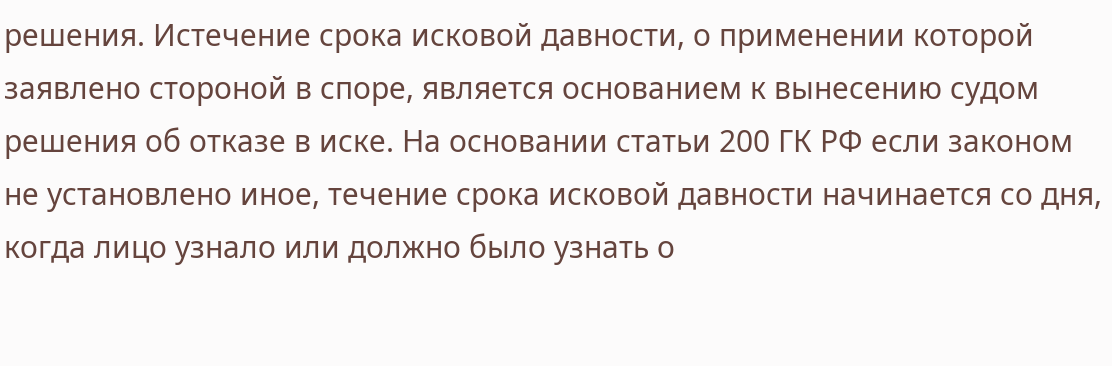решения. Истечение срока исковой давности, о применении которой заявлено стороной в споре, является основанием к вынесению судом решения об отказе в иске. На основании статьи 200 ГК РФ если законом не установлено иное, течение срока исковой давности начинается со дня, когда лицо узнало или должно было узнать о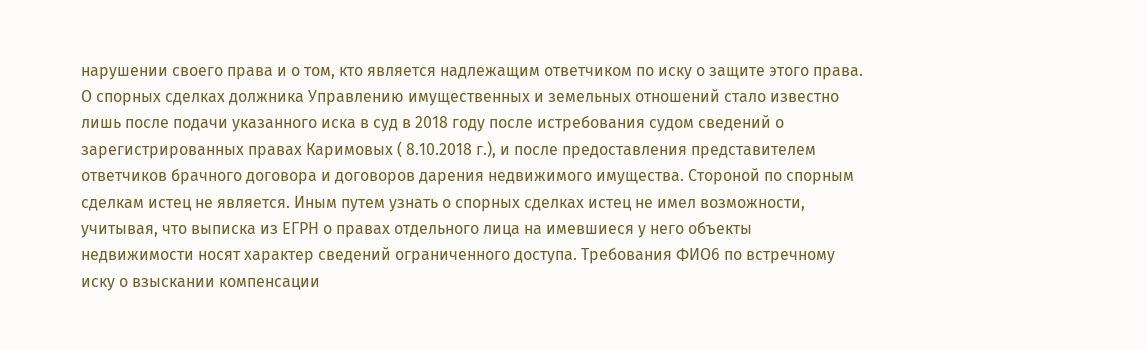нарушении своего права и о том, кто является надлежащим ответчиком по иску о защите этого права. О спорных сделках должника Управлению имущественных и земельных отношений стало известно лишь после подачи указанного иска в суд в 2018 году после истребования судом сведений о зарегистрированных правах Каримовых ( 8.10.2018 г.), и после предоставления представителем ответчиков брачного договора и договоров дарения недвижимого имущества. Стороной по спорным сделкам истец не является. Иным путем узнать о спорных сделках истец не имел возможности, учитывая, что выписка из ЕГРН о правах отдельного лица на имевшиеся у него объекты недвижимости носят характер сведений ограниченного доступа. Требования ФИО6 по встречному иску о взыскании компенсации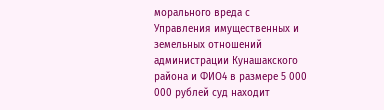морального вреда с Управления имущественных и земельных отношений администрации Кунашакского района и ФИО4 в размере 5 000 000 рублей суд находит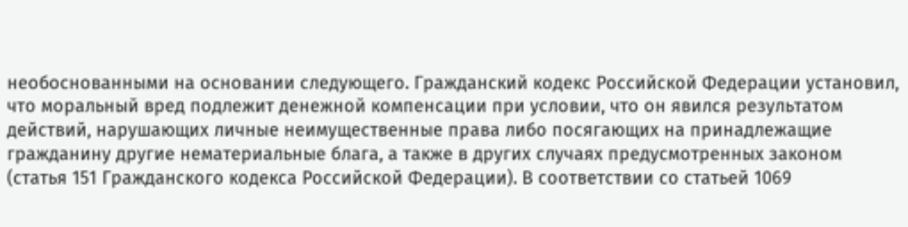необоснованными на основании следующего. Гражданский кодекс Российской Федерации установил, что моральный вред подлежит денежной компенсации при условии, что он явился результатом действий, нарушающих личные неимущественные права либо посягающих на принадлежащие гражданину другие нематериальные блага, а также в других случаях предусмотренных законом (статья 151 Гражданского кодекса Российской Федерации). В соответствии со статьей 1069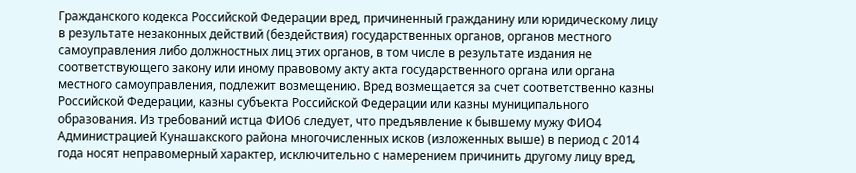Гражданского кодекса Российской Федерации вред, причиненный гражданину или юридическому лицу в результате незаконных действий (бездействия) государственных органов, органов местного самоуправления либо должностных лиц этих органов, в том числе в результате издания не соответствующего закону или иному правовому акту акта государственного органа или органа местного самоуправления, подлежит возмещению. Вред возмещается за счет соответственно казны Российской Федерации, казны субъекта Российской Федерации или казны муниципального образования. Из требований истца ФИО6 следует, что предъявление к бывшему мужу ФИО4 Администрацией Кунашакского района многочисленных исков (изложенных выше) в период с 2014 года носят неправомерный характер, исключительно с намерением причинить другому лицу вред,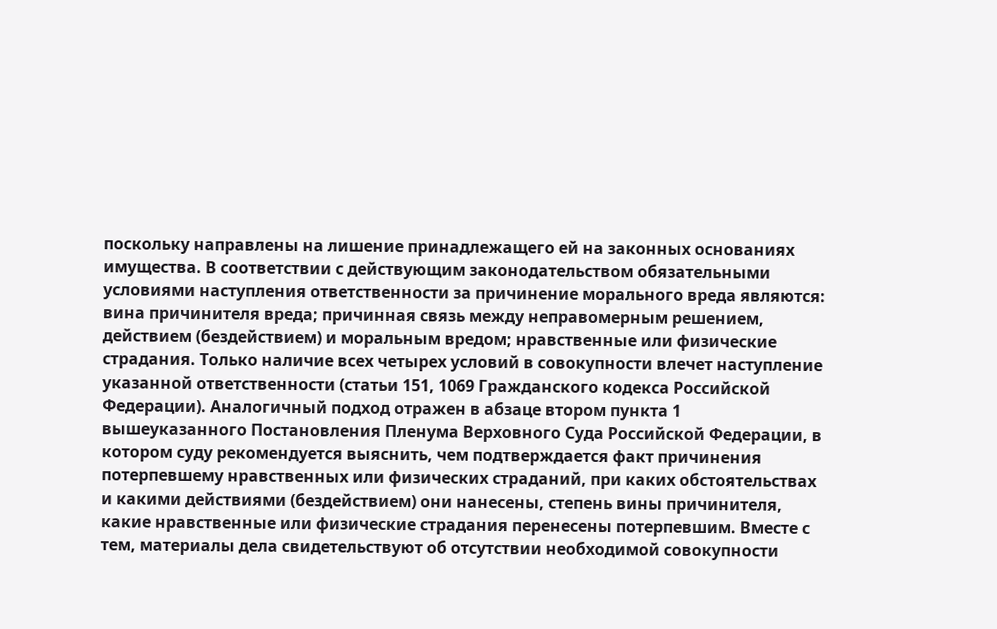поскольку направлены на лишение принадлежащего ей на законных основаниях имущества. В соответствии с действующим законодательством обязательными условиями наступления ответственности за причинение морального вреда являются: вина причинителя вреда; причинная связь между неправомерным решением, действием (бездействием) и моральным вредом; нравственные или физические страдания. Только наличие всех четырех условий в совокупности влечет наступление указанной ответственности (статьи 151, 1069 Гражданского кодекса Российской Федерации). Аналогичный подход отражен в абзаце втором пункта 1 вышеуказанного Постановления Пленума Верховного Суда Российской Федерации, в котором суду рекомендуется выяснить, чем подтверждается факт причинения потерпевшему нравственных или физических страданий, при каких обстоятельствах и какими действиями (бездействием) они нанесены, степень вины причинителя, какие нравственные или физические страдания перенесены потерпевшим. Вместе с тем, материалы дела свидетельствуют об отсутствии необходимой совокупности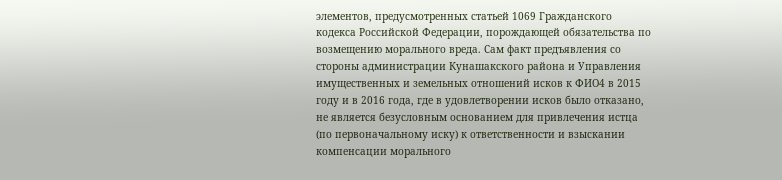элементов, предусмотренных статьей 1069 Гражданского кодекса Российской Федерации, порождающей обязательства по возмещению морального вреда. Сам факт предъявления со стороны администрации Кунашакского района и Управления имущественных и земельных отношений исков к ФИО4 в 2015 году и в 2016 года, где в удовлетворении исков было отказано, не является безусловным основанием для привлечения истца (по первоначальному иску) к ответственности и взыскании компенсации морального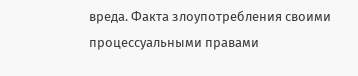вреда. Факта злоупотребления своими процессуальными правами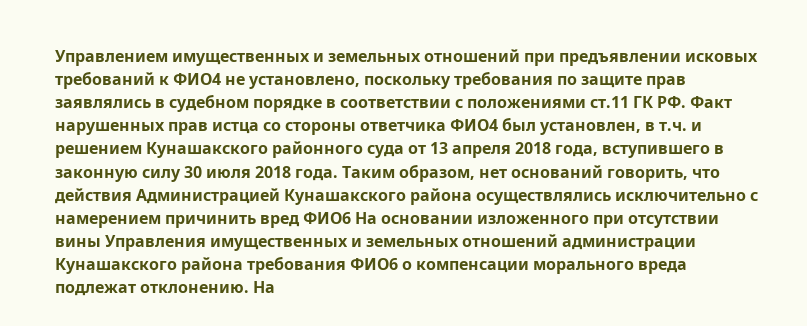Управлением имущественных и земельных отношений при предъявлении исковых требований к ФИО4 не установлено, поскольку требования по защите прав заявлялись в судебном порядке в соответствии с положениями ст.11 ГК РФ. Факт нарушенных прав истца со стороны ответчика ФИО4 был установлен, в т.ч. и решением Кунашакского районного суда от 13 апреля 2018 года, вступившего в законную силу 30 июля 2018 года. Таким образом, нет оснований говорить, что действия Администрацией Кунашакского района осуществлялись исключительно с намерением причинить вред ФИО6 На основании изложенного при отсутствии вины Управления имущественных и земельных отношений администрации Кунашакского района требования ФИО6 о компенсации морального вреда подлежат отклонению. На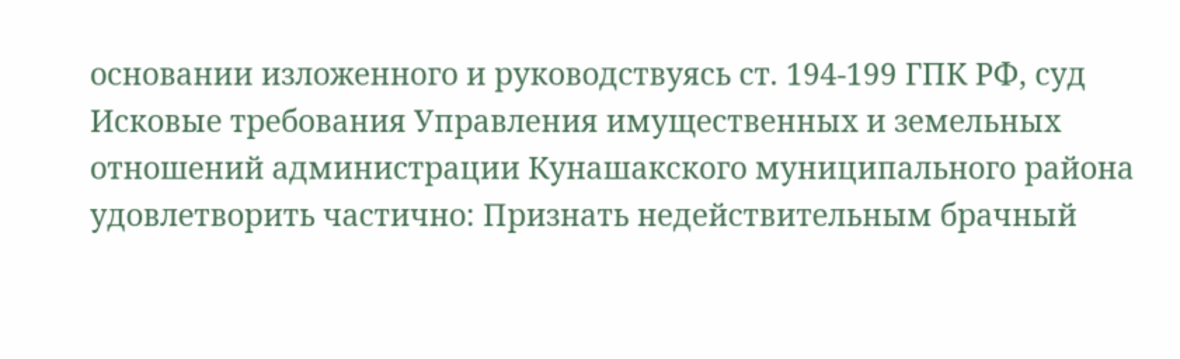основании изложенного и руководствуясь ст. 194-199 ГПК РФ, суд Исковые требования Управления имущественных и земельных отношений администрации Кунашакского муниципального района удовлетворить частично: Признать недействительным брачный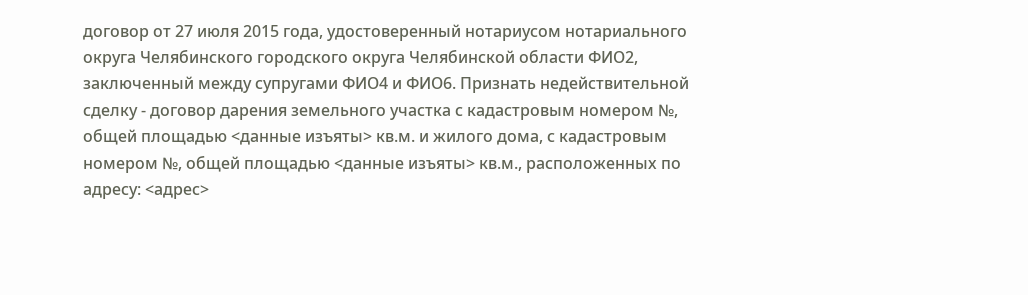договор от 27 июля 2015 года, удостоверенный нотариусом нотариального округа Челябинского городского округа Челябинской области ФИО2, заключенный между супругами ФИО4 и ФИО6. Признать недействительной сделку - договор дарения земельного участка с кадастровым номером №, общей площадью <данные изъяты> кв.м. и жилого дома, с кадастровым номером №, общей площадью <данные изъяты> кв.м., расположенных по адресу: <адрес>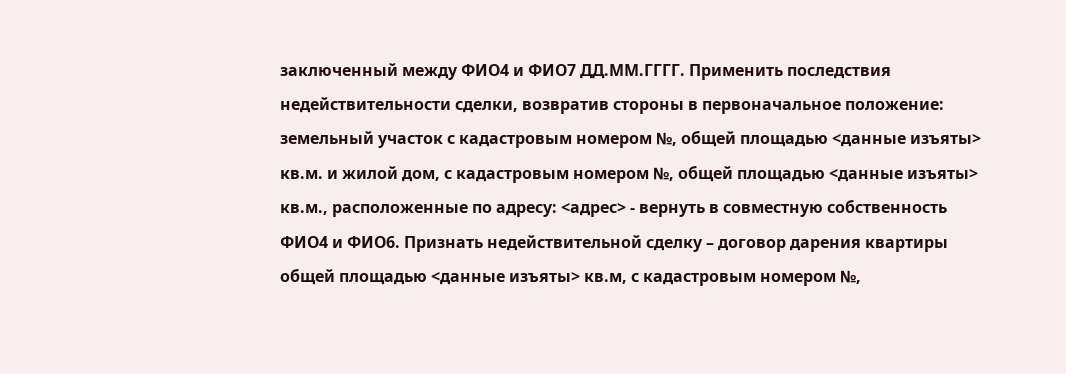заключенный между ФИО4 и ФИО7 ДД.ММ.ГГГГ. Применить последствия недействительности сделки, возвратив стороны в первоначальное положение: земельный участок с кадастровым номером №, общей площадью <данные изъяты> кв.м. и жилой дом, с кадастровым номером №, общей площадью <данные изъяты> кв.м., расположенные по адресу: <адрес> - вернуть в совместную собственность ФИО4 и ФИО6. Признать недействительной сделку – договор дарения квартиры общей площадью <данные изъяты> кв.м, с кадастровым номером №,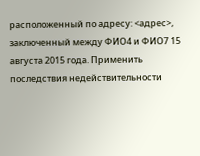расположенный по адресу: <адрес>, заключенный между ФИО4 и ФИО7 15 августа 2015 года. Применить последствия недействительности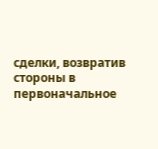сделки, возвратив стороны в первоначальное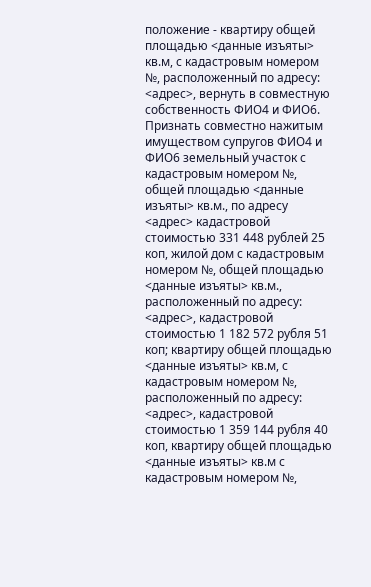положение - квартиру общей площадью <данные изъяты> кв.м, с кадастровым номером №, расположенный по адресу: <адрес>, вернуть в совместную собственность ФИО4 и ФИО6. Признать совместно нажитым имуществом супругов ФИО4 и ФИО6 земельный участок с кадастровым номером №, общей площадью <данные изъяты> кв.м., по адресу <адрес> кадастровой стоимостью 331 448 рублей 25 коп, жилой дом с кадастровым номером №, общей площадью <данные изъяты> кв.м., расположенный по адресу: <адрес>, кадастровой стоимостью 1 182 572 рубля 51 коп; квартиру общей площадью <данные изъяты> кв.м, с кадастровым номером №, расположенный по адресу: <адрес>, кадастровой стоимостью 1 359 144 рубля 40 коп, квартиру общей площадью <данные изъяты> кв.м с кадастровым номером №,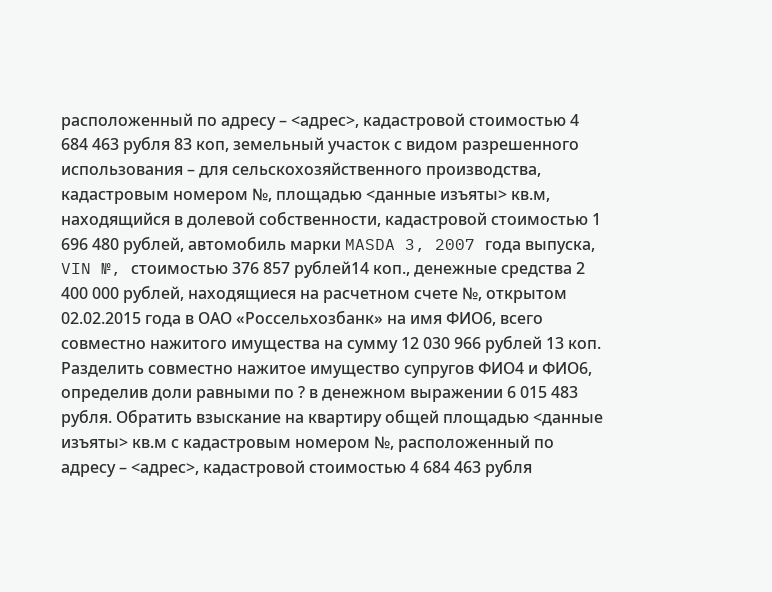расположенный по адресу – <адрес>, кадастровой стоимостью 4 684 463 рубля 83 коп, земельный участок с видом разрешенного использования – для сельскохозяйственного производства, кадастровым номером №, площадью <данные изъяты> кв.м, находящийся в долевой собственности, кадастровой стоимостью 1 696 480 рублей, автомобиль марки MASDA 3, 2007 года выпуска, VIN №, стоимостью 376 857 рублей14 коп., денежные средства 2 400 000 рублей, находящиеся на расчетном счете №, открытом 02.02.2015 года в ОАО «Россельхозбанк» на имя ФИО6, всего совместно нажитого имущества на сумму 12 030 966 рублей 13 коп. Разделить совместно нажитое имущество супругов ФИО4 и ФИО6, определив доли равными по ? в денежном выражении 6 015 483 рубля. Обратить взыскание на квартиру общей площадью <данные изъяты> кв.м с кадастровым номером №, расположенный по адресу – <адрес>, кадастровой стоимостью 4 684 463 рубля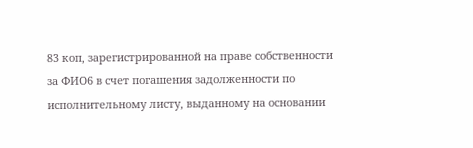83 коп, зарегистрированной на праве собственности за ФИО6 в счет погашения задолженности по исполнительному листу, выданному на основании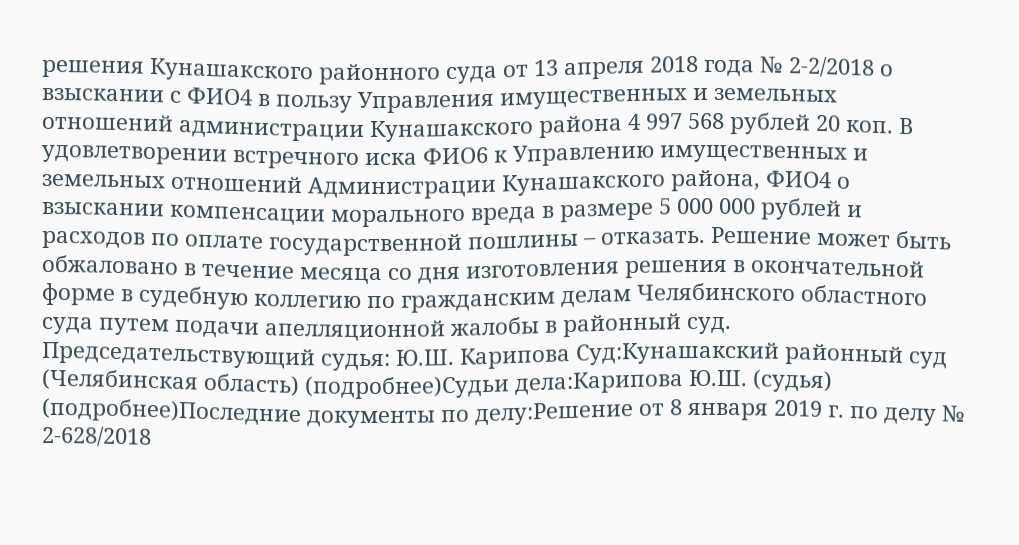решения Кунашакского районного суда от 13 апреля 2018 года № 2-2/2018 о взыскании с ФИО4 в пользу Управления имущественных и земельных отношений администрации Кунашакского района 4 997 568 рублей 20 коп. В удовлетворении встречного иска ФИО6 к Управлению имущественных и земельных отношений Администрации Кунашакского района, ФИО4 о взыскании компенсации морального вреда в размере 5 000 000 рублей и расходов по оплате государственной пошлины – отказать. Решение может быть обжаловано в течение месяца со дня изготовления решения в окончательной форме в судебную коллегию по гражданским делам Челябинского областного суда путем подачи апелляционной жалобы в районный суд. Председательствующий судья: Ю.Ш. Карипова Суд:Кунашакский районный суд (Челябинская область) (подробнее)Судьи дела:Карипова Ю.Ш. (судья) (подробнее)Последние документы по делу:Решение от 8 января 2019 г. по делу № 2-628/2018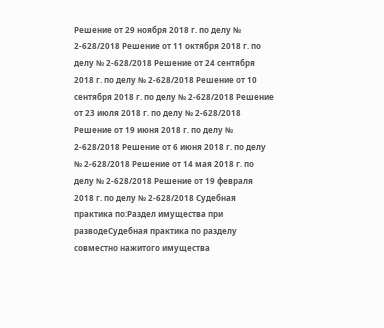Решение от 29 ноября 2018 г. по делу № 2-628/2018 Решение от 11 октября 2018 г. по делу № 2-628/2018 Решение от 24 сентября 2018 г. по делу № 2-628/2018 Решение от 10 сентября 2018 г. по делу № 2-628/2018 Решение от 23 июля 2018 г. по делу № 2-628/2018 Решение от 19 июня 2018 г. по делу № 2-628/2018 Решение от 6 июня 2018 г. по делу № 2-628/2018 Решение от 14 мая 2018 г. по делу № 2-628/2018 Решение от 19 февраля 2018 г. по делу № 2-628/2018 Судебная практика по:Раздел имущества при разводеСудебная практика по разделу совместно нажитого имущества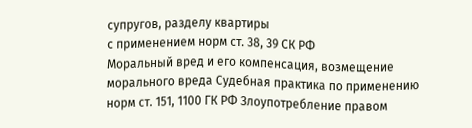супругов, разделу квартиры
с применением норм ст. 38, 39 СК РФ
Моральный вред и его компенсация, возмещение морального вреда Судебная практика по применению норм ст. 151, 1100 ГК РФ Злоупотребление правом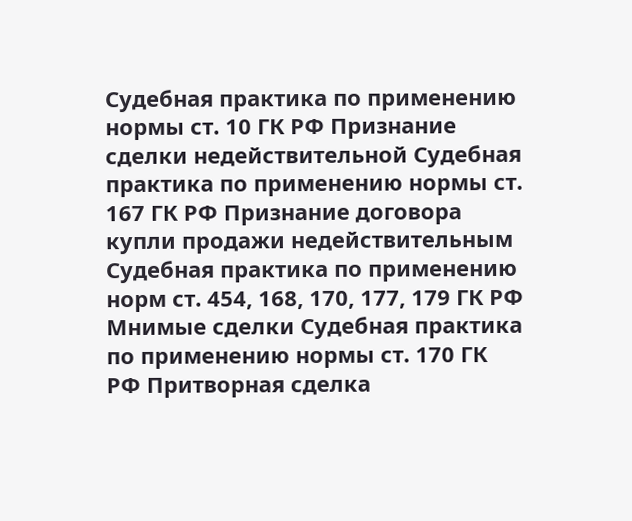Судебная практика по применению нормы ст. 10 ГК РФ Признание сделки недействительной Судебная практика по применению нормы ст. 167 ГК РФ Признание договора купли продажи недействительным Судебная практика по применению норм ст. 454, 168, 170, 177, 179 ГК РФ
Мнимые сделки Судебная практика по применению нормы ст. 170 ГК РФ Притворная сделка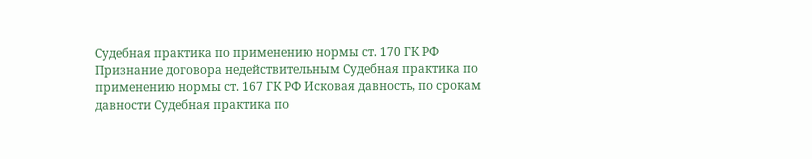Судебная практика по применению нормы ст. 170 ГК РФ Признание договора недействительным Судебная практика по применению нормы ст. 167 ГК РФ Исковая давность, по срокам давности Судебная практика по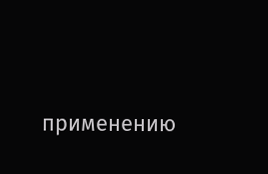применению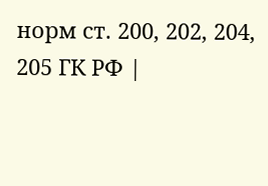норм ст. 200, 202, 204, 205 ГК РФ |